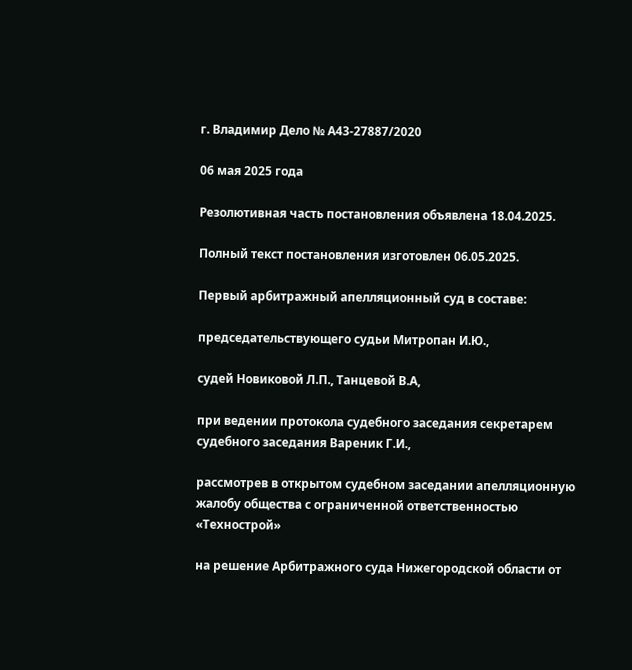г. Владимир Дело № А43-27887/2020

06 мая 2025 года

Резолютивная часть постановления объявлена 18.04.2025.

Полный текст постановления изготовлен 06.05.2025.

Первый арбитражный апелляционный суд в составе:

председательствующего судьи Митропан И.Ю.,

судей Новиковой Л.П., Танцевой В.А,

при ведении протокола судебного заседания секретарем судебного заседания Вареник Г.И.,

рассмотрев в открытом судебном заседании апелляционную жалобу общества с ограниченной ответственностью «Технострой»

на решение Арбитражного суда Нижегородской области от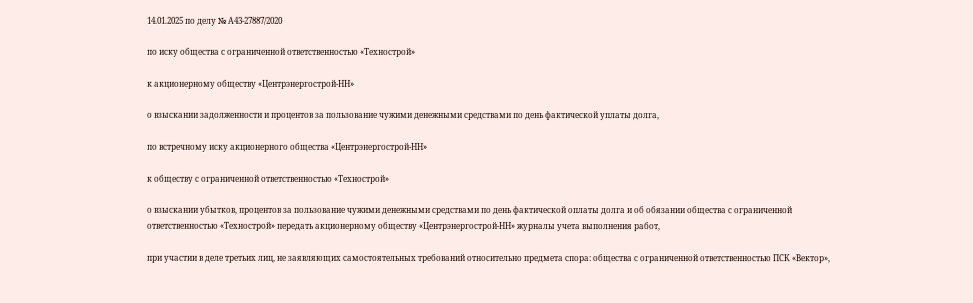14.01.2025 по делу № А43-27887/2020

по иску общества с ограниченной ответственностью «Технострой»

к акционерному обществу «Центрэнергострой-НН»

о взыскании задолженности и процентов за пользование чужими денежными средствами по день фактической уплаты долга,

по встречному иску акционерного общества «Центрэнергострой-НН»

к обществу с ограниченной ответственностью «Технострой»

о взыскании убытков, процентов за пользование чужими денежными средствами по день фактической оплаты долга и об обязании общества с ограниченной ответственностью «Технострой» передать акционерному обществу «Центрэнергострой-НН» журналы учета выполнения работ,

при участии в деле третьих лиц, не заявляющих самостоятельных требований относительно предмета спора: общества с ограниченной ответственностью ПСК «Вектор»,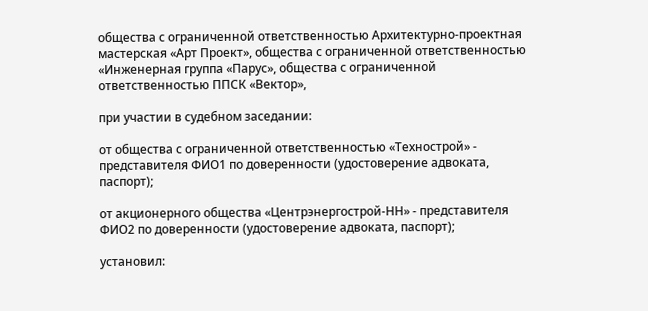общества с ограниченной ответственностью Архитектурно-проектная мастерская «Арт Проект», общества с ограниченной ответственностью «Инженерная группа «Парус», общества с ограниченной ответственностью ППСК «Вектор»,

при участии в судебном заседании:

от общества с ограниченной ответственностью «Технострой» - представителя ФИО1 по доверенности (удостоверение адвоката, паспорт);

от акционерного общества «Центрэнергострой-НН» - представителя ФИО2 по доверенности (удостоверение адвоката, паспорт);

установил: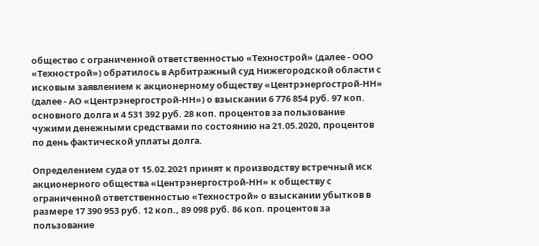общество с ограниченной ответственностью «Технострой» (далее - ООО «Технострой») обратилось в Арбитражный суд Нижегородской области с исковым заявлением к акционерному обществу «Центрэнергострой-НН» (далее - АО «Центрэнергострой-НН») о взыскании 6 776 854 руб. 97 коп. основного долга и 4 531 392 руб. 28 коп. процентов за пользование чужими денежными средствами по состоянию на 21.05.2020, процентов по день фактической уплаты долга.

Определением суда от 15.02.2021 принят к производству встречный иск акционерного общества «Центрэнергострой-НН» к обществу с ограниченной ответственностью «Технострой» о взыскании убытков в размере 17 390 953 руб. 12 коп., 89 098 руб. 86 коп. процентов за пользование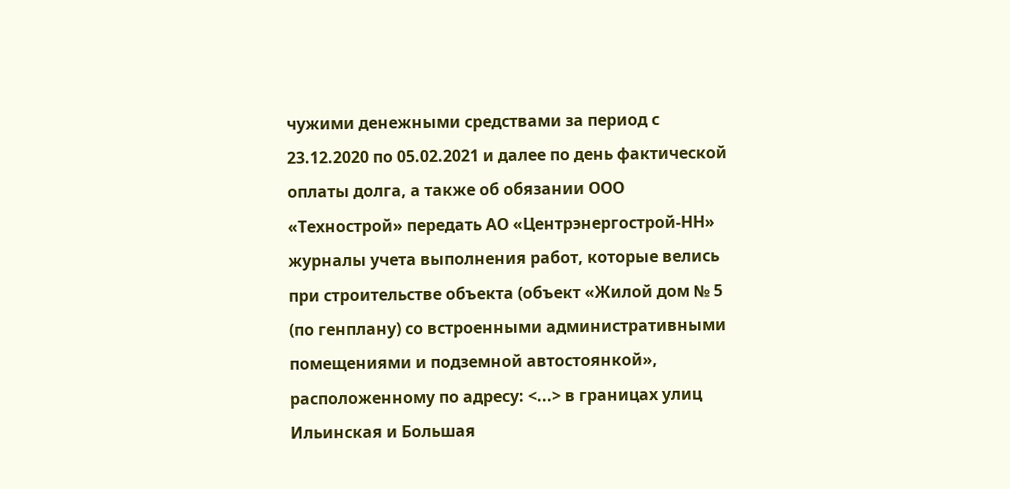чужими денежными средствами за период с 23.12.2020 по 05.02.2021 и далее по день фактической оплаты долга, а также об обязании ООО «Технострой» передать АО «Центрэнергострой-НН» журналы учета выполнения работ, которые велись при строительстве объекта (объект «Жилой дом № 5 (по генплану) со встроенными административными помещениями и подземной автостоянкой», расположенному по адресу: <...> в границах улиц Ильинская и Большая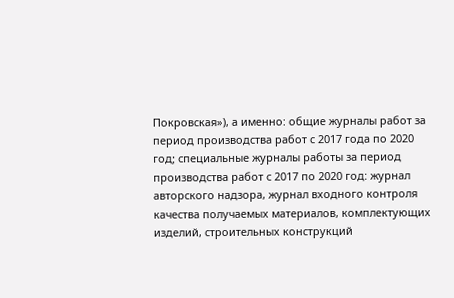Покровская»), а именно: общие журналы работ за период производства работ с 2017 года по 2020 год; специальные журналы работы за период производства работ с 2017 по 2020 год: журнал авторского надзора, журнал входного контроля качества получаемых материалов, комплектующих изделий, строительных конструкций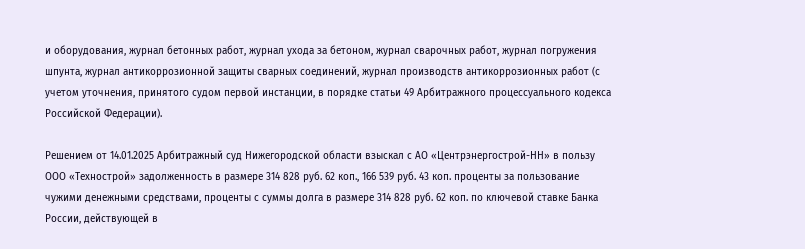и оборудования, журнал бетонных работ, журнал ухода за бетоном, журнал сварочных работ, журнал погружения шпунта, журнал антикоррозионной защиты сварных соединений, журнал производств антикоррозионных работ (с учетом уточнения, принятого судом первой инстанции, в порядке статьи 49 Арбитражного процессуального кодекса Российской Федерации).

Решением от 14.01.2025 Арбитражный суд Нижегородской области взыскал с АО «Центрэнергострой-НН» в пользу ООО «Технострой» задолженность в размере 314 828 руб. 62 коп., 166 539 руб. 43 коп. проценты за пользование чужими денежными средствами, проценты с суммы долга в размере 314 828 руб. 62 коп. по ключевой ставке Банка России, действующей в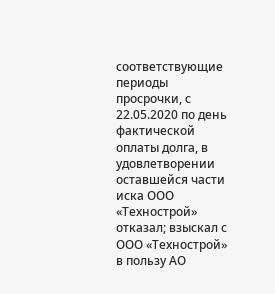соответствующие периоды просрочки, с 22.05.2020 по день фактической оплаты долга, в удовлетворении оставшейся части иска ООО «Технострой» отказал; взыскал с ООО «Технострой» в пользу АО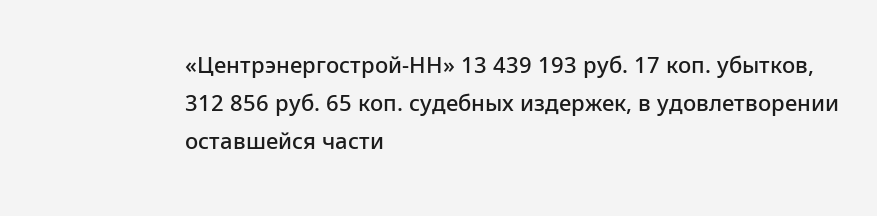«Центрэнергострой-НН» 13 439 193 руб. 17 коп. убытков, 312 856 руб. 65 коп. судебных издержек, в удовлетворении оставшейся части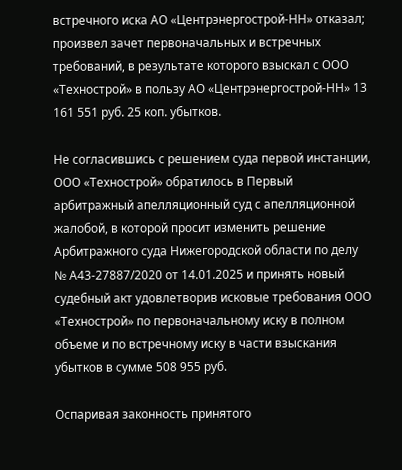встречного иска АО «Центрэнергострой-НН» отказал; произвел зачет первоначальных и встречных требований, в результате которого взыскал с ООО «Технострой» в пользу АО «Центрэнергострой-НН» 13 161 551 руб. 25 коп. убытков.

Не согласившись с решением суда первой инстанции, ООО «Технострой» обратилось в Первый арбитражный апелляционный суд с апелляционной жалобой, в которой просит изменить решение Арбитражного суда Нижегородской области по делу № А43-27887/2020 от 14.01.2025 и принять новый судебный акт удовлетворив исковые требования ООО «Технострой» по первоначальному иску в полном объеме и по встречному иску в части взыскания убытков в сумме 508 955 руб.

Оспаривая законность принятого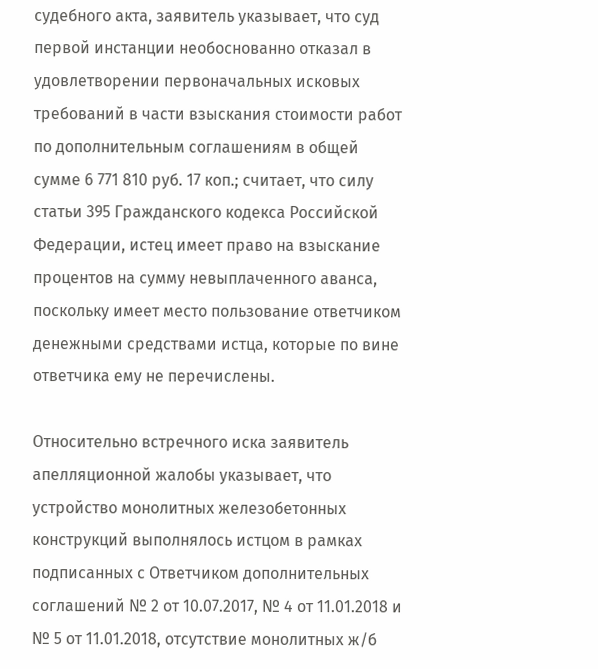судебного акта, заявитель указывает, что суд первой инстанции необоснованно отказал в удовлетворении первоначальных исковых требований в части взыскания стоимости работ по дополнительным соглашениям в общей сумме 6 771 810 руб. 17 коп.; считает, что силу статьи 395 Гражданского кодекса Российской Федерации, истец имеет право на взыскание процентов на сумму невыплаченного аванса, поскольку имеет место пользование ответчиком денежными средствами истца, которые по вине ответчика ему не перечислены.

Относительно встречного иска заявитель апелляционной жалобы указывает, что устройство монолитных железобетонных конструкций выполнялось истцом в рамках подписанных с Ответчиком дополнительных соглашений № 2 от 10.07.2017, № 4 от 11.01.2018 и № 5 от 11.01.2018, отсутствие монолитных ж/б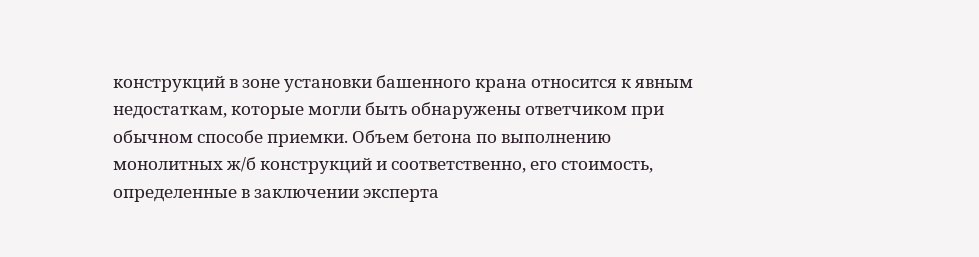конструкций в зоне установки башенного крана относится к явным недостаткам, которые могли быть обнаружены ответчиком при обычном способе приемки. Объем бетона по выполнению монолитных ж/б конструкций и соответственно, его стоимость, определенные в заключении эксперта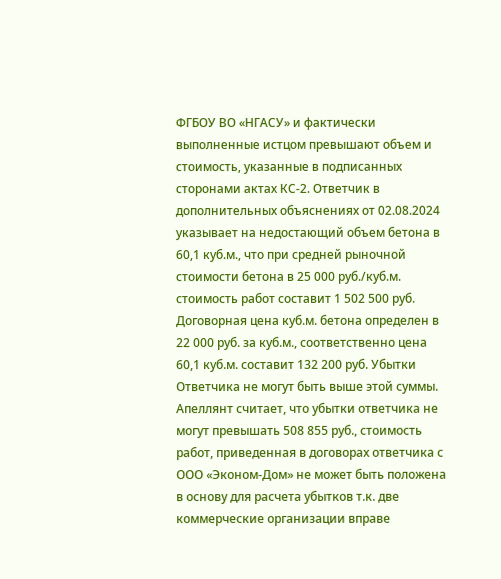ФГБОУ ВО «НГАСУ» и фактически выполненные истцом превышают объем и стоимость, указанные в подписанных сторонами актах КС-2. Ответчик в дополнительных объяснениях от 02.08.2024 указывает на недостающий объем бетона в 60,1 куб.м., что при средней рыночной стоимости бетона в 25 000 руб./куб.м. стоимость работ составит 1 502 500 руб. Договорная цена куб.м. бетона определен в 22 000 руб. за куб.м., соответственно цена 60,1 куб.м. составит 132 200 руб. Убытки Ответчика не могут быть выше этой суммы. Апеллянт считает, что убытки ответчика не могут превышать 508 855 руб., стоимость работ, приведенная в договорах ответчика с ООО «Эконом-Дом» не может быть положена в основу для расчета убытков т.к. две коммерческие организации вправе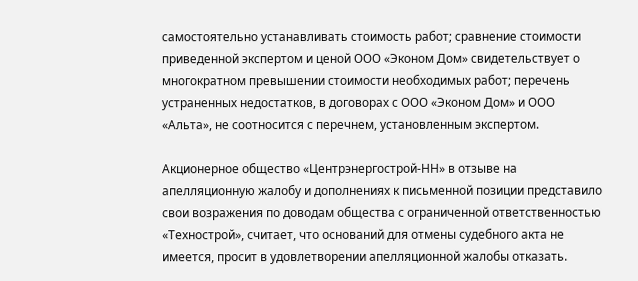самостоятельно устанавливать стоимость работ; сравнение стоимости приведенной экспертом и ценой ООО «Эконом Дом» свидетельствует о многократном превышении стоимости необходимых работ; перечень устраненных недостатков, в договорах с ООО «Эконом Дом» и ООО «Альта», не соотносится с перечнем, установленным экспертом.

Акционерное общество «Центрэнергострой-НН» в отзыве на апелляционную жалобу и дополнениях к письменной позиции представило свои возражения по доводам общества с ограниченной ответственностью «Технострой», считает, что оснований для отмены судебного акта не имеется, просит в удовлетворении апелляционной жалобы отказать.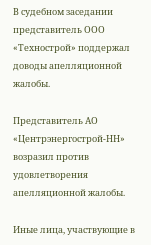В судебном заседании представитель ООО «Технострой» поддержал доводы апелляционной жалобы.

Представитель АО «Центрэнергострой-НН» возразил против удовлетворения апелляционной жалобы.

Иные лица, участвующие в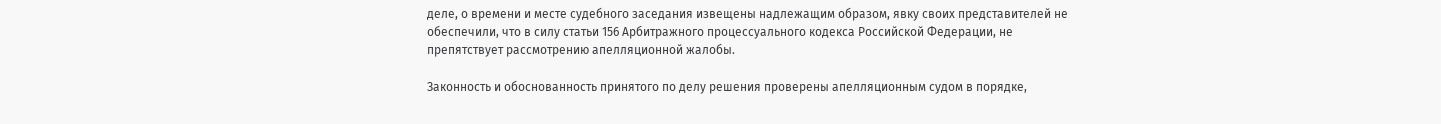деле, о времени и месте судебного заседания извещены надлежащим образом, явку своих представителей не обеспечили, что в силу статьи 156 Арбитражного процессуального кодекса Российской Федерации, не препятствует рассмотрению апелляционной жалобы.

Законность и обоснованность принятого по делу решения проверены апелляционным судом в порядке,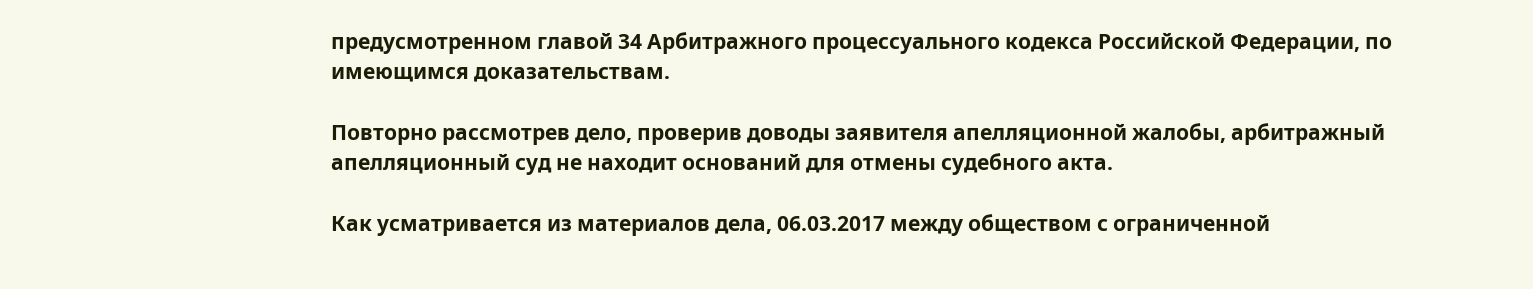предусмотренном главой 34 Арбитражного процессуального кодекса Российской Федерации, по имеющимся доказательствам.

Повторно рассмотрев дело, проверив доводы заявителя апелляционной жалобы, арбитражный апелляционный суд не находит оснований для отмены судебного акта.

Как усматривается из материалов дела, 06.03.2017 между обществом с ограниченной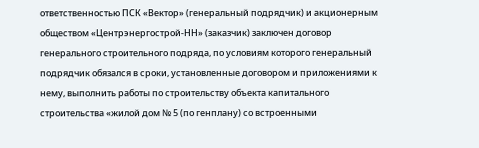ответственностью ПСК «Вектор» (генеральный подрядчик) и акционерным обществом «Центрэнергострой-НН» (заказчик) заключен договор генерального строительного подряда, по условиям которого генеральный подрядчик обязался в сроки, установленные договором и приложениями к нему, выполнить работы по строительству объекта капитального строительства «жилой дом № 5 (по генплану) со встроенными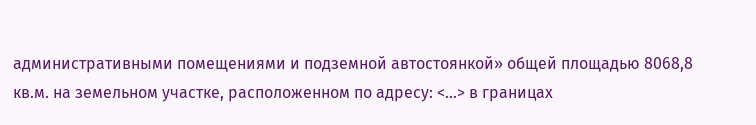административными помещениями и подземной автостоянкой» общей площадью 8068,8 кв.м. на земельном участке, расположенном по адресу: <...> в границах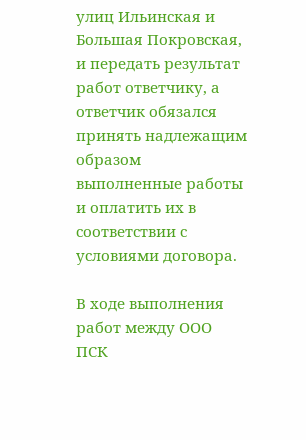улиц Ильинская и Большая Покровская, и передать результат работ ответчику, а ответчик обязался принять надлежащим образом выполненные работы и оплатить их в соответствии с условиями договора.

В ходе выполнения работ между ООО ПСК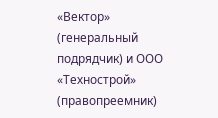«Вектор» (генеральный подрядчик) и ООО «Технострой» (правопреемник)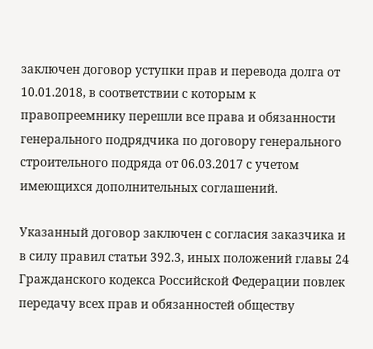заключен договор уступки прав и перевода долга от 10.01.2018, в соответствии с которым к правопреемнику перешли все права и обязанности генерального подрядчика по договору генерального строительного подряда от 06.03.2017 с учетом имеющихся дополнительных соглашений.

Указанный договор заключен с согласия заказчика и в силу правил статьи 392.3, иных положений главы 24 Гражданского кодекса Российской Федерации повлек передачу всех прав и обязанностей обществу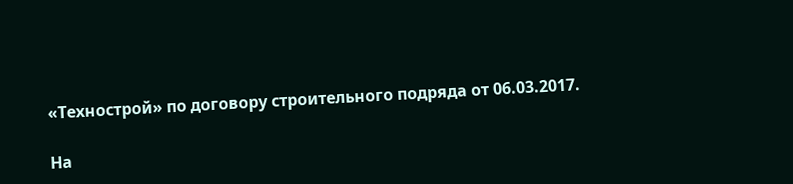«Технострой» по договору строительного подряда от 06.03.2017.

На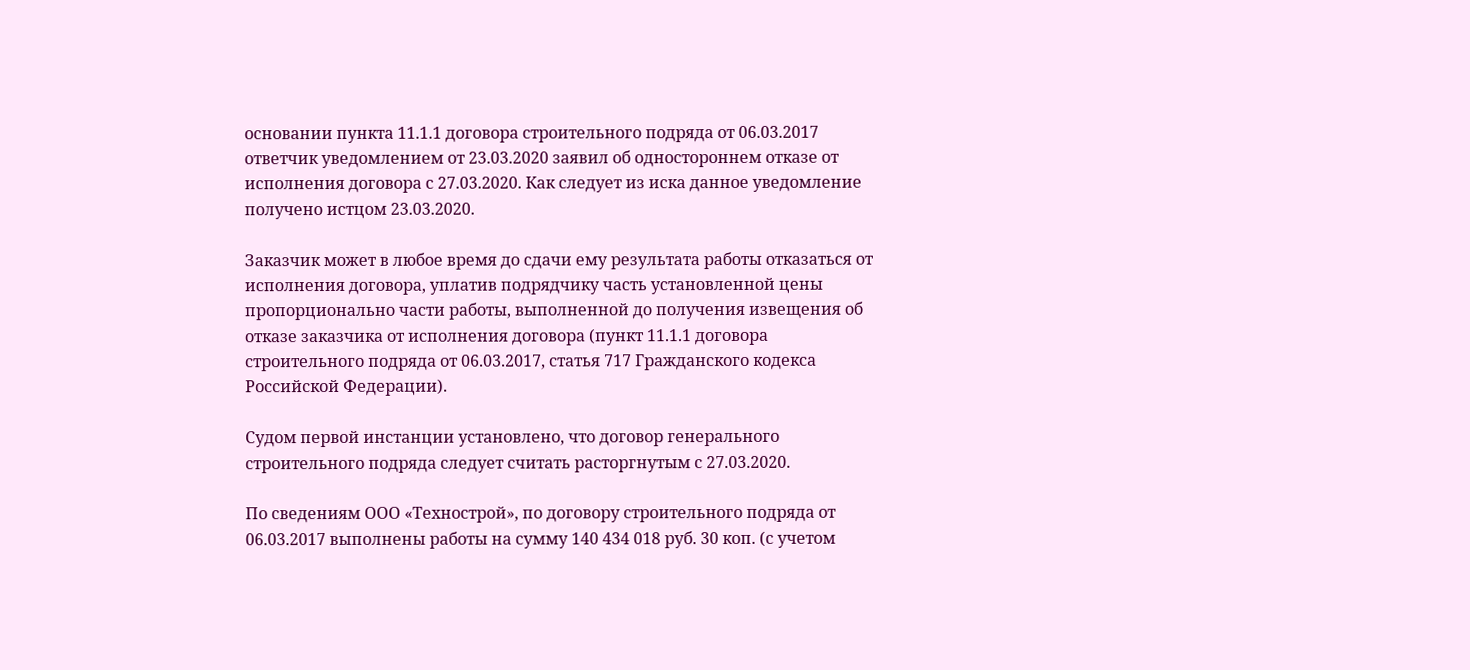основании пункта 11.1.1 договора строительного подряда от 06.03.2017 ответчик уведомлением от 23.03.2020 заявил об одностороннем отказе от исполнения договора с 27.03.2020. Как следует из иска данное уведомление получено истцом 23.03.2020.

Заказчик может в любое время до сдачи ему результата работы отказаться от исполнения договора, уплатив подрядчику часть установленной цены пропорционально части работы, выполненной до получения извещения об отказе заказчика от исполнения договора (пункт 11.1.1 договора строительного подряда от 06.03.2017, статья 717 Гражданского кодекса Российской Федерации).

Судом первой инстанции установлено, что договор генерального строительного подряда следует считать расторгнутым с 27.03.2020.

По сведениям ООО «Технострой», по договору строительного подряда от 06.03.2017 выполнены работы на сумму 140 434 018 руб. 30 коп. (с учетом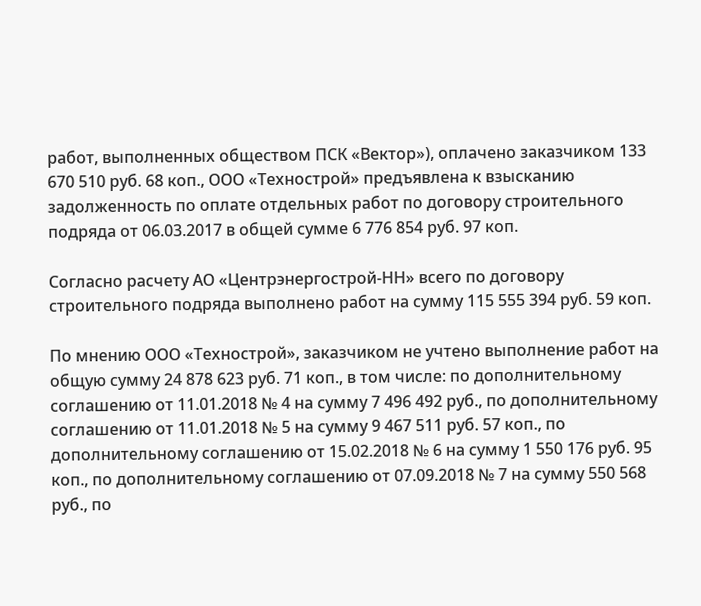работ, выполненных обществом ПСК «Вектор»), оплачено заказчиком 133 670 510 руб. 68 коп., ООО «Технострой» предъявлена к взысканию задолженность по оплате отдельных работ по договору строительного подряда от 06.03.2017 в общей сумме 6 776 854 руб. 97 коп.

Согласно расчету АО «Центрэнергострой-НН» всего по договору строительного подряда выполнено работ на сумму 115 555 394 руб. 59 коп.

По мнению ООО «Технострой», заказчиком не учтено выполнение работ на общую сумму 24 878 623 руб. 71 коп., в том числе: по дополнительному соглашению от 11.01.2018 № 4 на сумму 7 496 492 руб., по дополнительному соглашению от 11.01.2018 № 5 на сумму 9 467 511 руб. 57 коп., по дополнительному соглашению от 15.02.2018 № 6 на сумму 1 550 176 руб. 95 коп., по дополнительному соглашению от 07.09.2018 № 7 на сумму 550 568 руб., по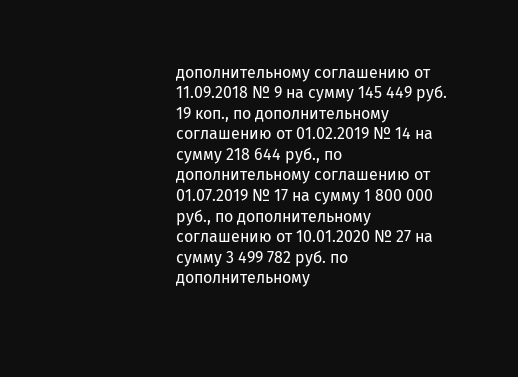дополнительному соглашению от 11.09.2018 № 9 на сумму 145 449 руб. 19 коп., по дополнительному соглашению от 01.02.2019 № 14 на сумму 218 644 руб., по дополнительному соглашению от 01.07.2019 № 17 на сумму 1 800 000 руб., по дополнительному соглашению от 10.01.2020 № 27 на сумму 3 499 782 руб. по дополнительному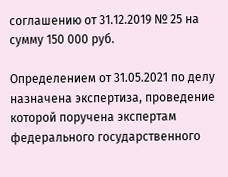соглашению от 31.12.2019 № 25 на сумму 150 000 руб.

Определением от 31.05.2021 по делу назначена экспертиза, проведение которой поручена экспертам федерального государственного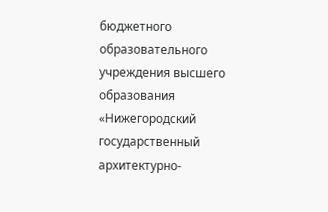бюджетного образовательного учреждения высшего образования «Нижегородский государственный архитектурно-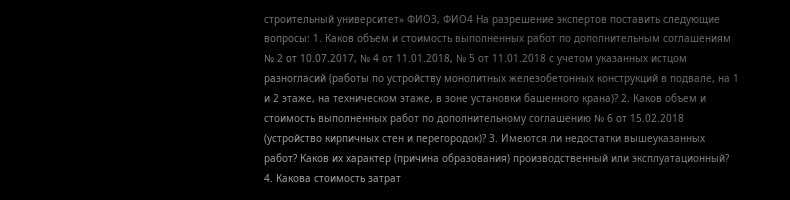строительный университет» ФИО3, ФИО4 На разрешение экспертов поставить следующие вопросы: 1. Каков объем и стоимость выполненных работ по дополнительным соглашениям № 2 от 10.07.2017, № 4 от 11.01.2018, № 5 от 11.01.2018 с учетом указанных истцом разногласий (работы по устройству монолитных железобетонных конструкций в подвале, на 1 и 2 этаже, на техническом этаже, в зоне установки башенного крана)? 2. Каков объем и стоимость выполненных работ по дополнительному соглашению № 6 от 15.02.2018 (устройство кирпичных стен и перегородок)? 3. Имеются ли недостатки вышеуказанных работ? Каков их характер (причина образования) производственный или эксплуатационный? 4. Какова стоимость затрат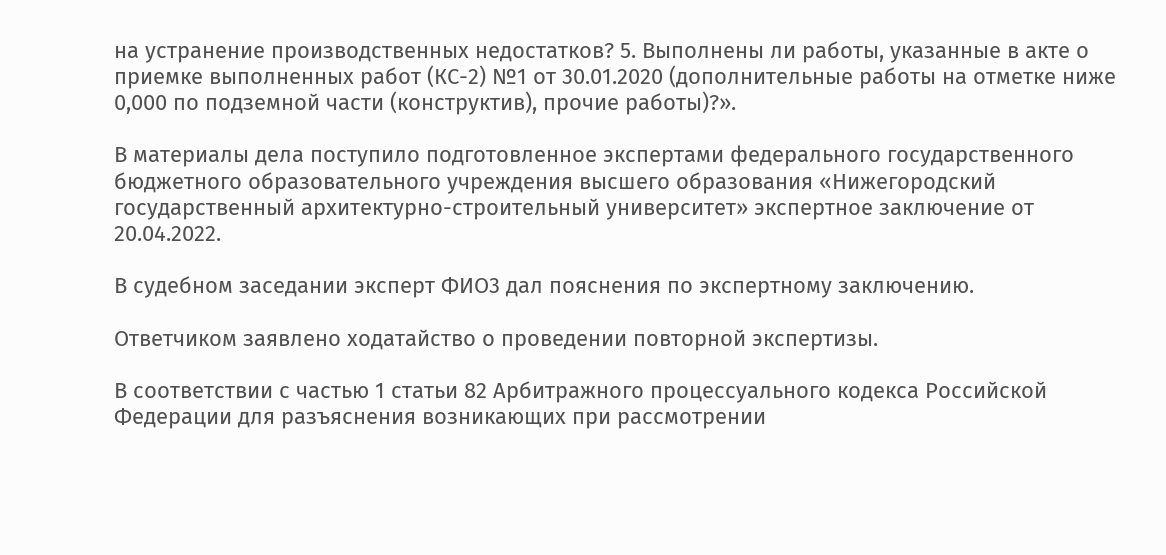на устранение производственных недостатков? 5. Выполнены ли работы, указанные в акте о приемке выполненных работ (КС-2) №1 от 30.01.2020 (дополнительные работы на отметке ниже 0,000 по подземной части (конструктив), прочие работы)?».

В материалы дела поступило подготовленное экспертами федерального государственного бюджетного образовательного учреждения высшего образования «Нижегородский государственный архитектурно-строительный университет» экспертное заключение от 20.04.2022.

В судебном заседании эксперт ФИО3 дал пояснения по экспертному заключению.

Ответчиком заявлено ходатайство о проведении повторной экспертизы.

В соответствии с частью 1 статьи 82 Арбитражного процессуального кодекса Российской Федерации для разъяснения возникающих при рассмотрении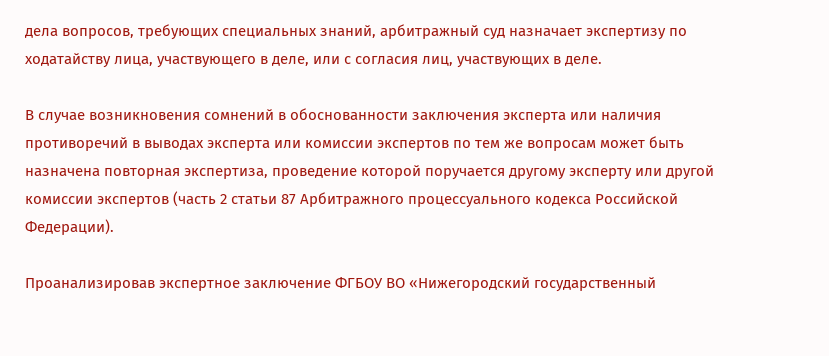дела вопросов, требующих специальных знаний, арбитражный суд назначает экспертизу по ходатайству лица, участвующего в деле, или с согласия лиц, участвующих в деле.

В случае возникновения сомнений в обоснованности заключения эксперта или наличия противоречий в выводах эксперта или комиссии экспертов по тем же вопросам может быть назначена повторная экспертиза, проведение которой поручается другому эксперту или другой комиссии экспертов (часть 2 статьи 87 Арбитражного процессуального кодекса Российской Федерации).

Проанализировав экспертное заключение ФГБОУ ВО «Нижегородский государственный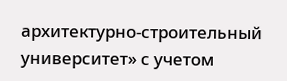архитектурно-строительный университет» с учетом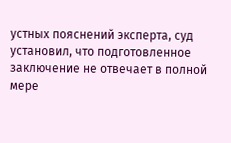устных пояснений эксперта, суд установил, что подготовленное заключение не отвечает в полной мере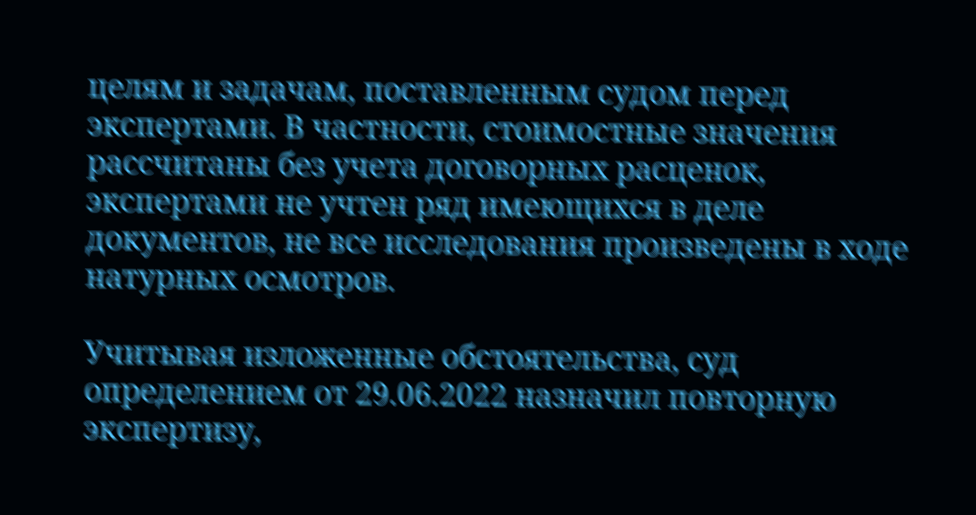целям и задачам, поставленным судом перед экспертами. В частности, стоимостные значения рассчитаны без учета договорных расценок, экспертами не учтен ряд имеющихся в деле документов, не все исследования произведены в ходе натурных осмотров.

Учитывая изложенные обстоятельства, суд определением от 29.06.2022 назначил повторную экспертизу,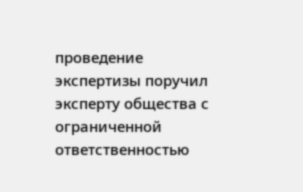проведение экспертизы поручил эксперту общества с ограниченной ответственностью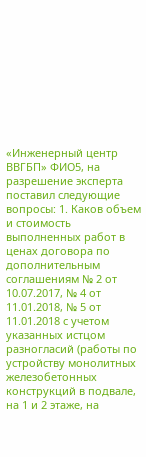«Инженерный центр ВВГБП» ФИО5, на разрешение эксперта поставил следующие вопросы: 1. Каков объем и стоимость выполненных работ в ценах договора по дополнительным соглашениям № 2 от 10.07.2017, № 4 от 11.01.2018, № 5 от 11.01.2018 с учетом указанных истцом разногласий (работы по устройству монолитных железобетонных конструкций в подвале, на 1 и 2 этаже, на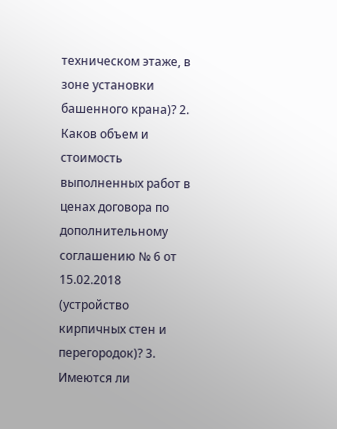техническом этаже, в зоне установки башенного крана)? 2. Каков объем и стоимость выполненных работ в ценах договора по дополнительному соглашению № 6 от 15.02.2018 (устройство кирпичных стен и перегородок)? 3. Имеются ли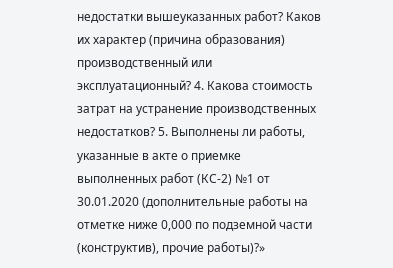недостатки вышеуказанных работ? Каков их характер (причина образования) производственный или эксплуатационный? 4. Какова стоимость затрат на устранение производственных недостатков? 5. Выполнены ли работы, указанные в акте о приемке выполненных работ (КС-2) №1 от 30.01.2020 (дополнительные работы на отметке ниже 0,000 по подземной части (конструктив), прочие работы)?»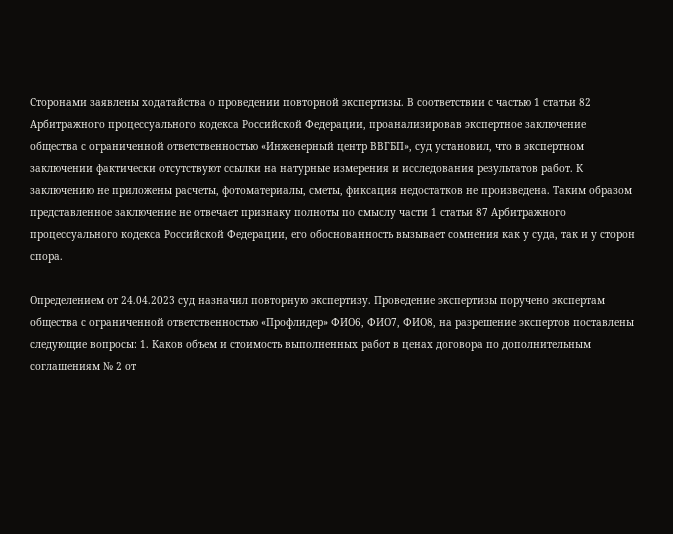Сторонами заявлены ходатайства о проведении повторной экспертизы. В соответствии с частью 1 статьи 82 Арбитражного процессуального кодекса Российской Федерации, проанализировав экспертное заключение общества с ограниченной ответственностью «Инженерный центр ВВГБП», суд установил, что в экспертном заключении фактически отсутствуют ссылки на натурные измерения и исследования результатов работ. К заключению не приложены расчеты, фотоматериалы, сметы, фиксация недостатков не произведена. Таким образом представленное заключение не отвечает признаку полноты по смыслу части 1 статьи 87 Арбитражного процессуального кодекса Российской Федерации, его обоснованность вызывает сомнения как у суда, так и у сторон спора.

Определением от 24.04.2023 суд назначил повторную экспертизу. Проведение экспертизы поручено экспертам общества с ограниченной ответственностью «Профлидер» ФИО6, ФИО7, ФИО8, на разрешение экспертов поставлены следующие вопросы: 1. Каков объем и стоимость выполненных работ в ценах договора по дополнительным соглашениям № 2 от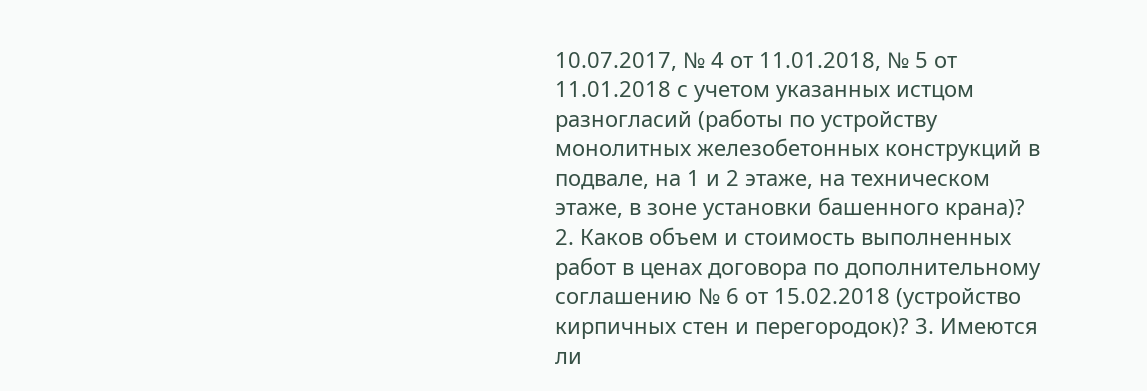10.07.2017, № 4 от 11.01.2018, № 5 от 11.01.2018 с учетом указанных истцом разногласий (работы по устройству монолитных железобетонных конструкций в подвале, на 1 и 2 этаже, на техническом этаже, в зоне установки башенного крана)? 2. Каков объем и стоимость выполненных работ в ценах договора по дополнительному соглашению № 6 от 15.02.2018 (устройство кирпичных стен и перегородок)? 3. Имеются ли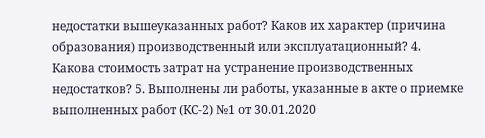недостатки вышеуказанных работ? Каков их характер (причина образования) производственный или эксплуатационный? 4. Какова стоимость затрат на устранение производственных недостатков? 5. Выполнены ли работы, указанные в акте о приемке выполненных работ (КС-2) №1 от 30.01.2020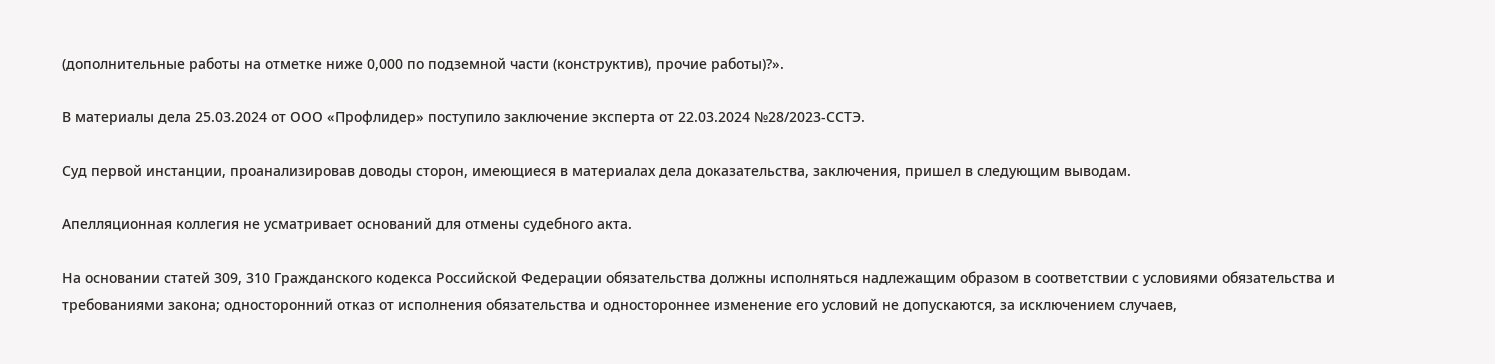(дополнительные работы на отметке ниже 0,000 по подземной части (конструктив), прочие работы)?».

В материалы дела 25.03.2024 от ООО «Профлидер» поступило заключение эксперта от 22.03.2024 №28/2023-ССТЭ.

Суд первой инстанции, проанализировав доводы сторон, имеющиеся в материалах дела доказательства, заключения, пришел в следующим выводам.

Апелляционная коллегия не усматривает оснований для отмены судебного акта.

На основании статей 309, 310 Гражданского кодекса Российской Федерации обязательства должны исполняться надлежащим образом в соответствии с условиями обязательства и требованиями закона; односторонний отказ от исполнения обязательства и одностороннее изменение его условий не допускаются, за исключением случаев,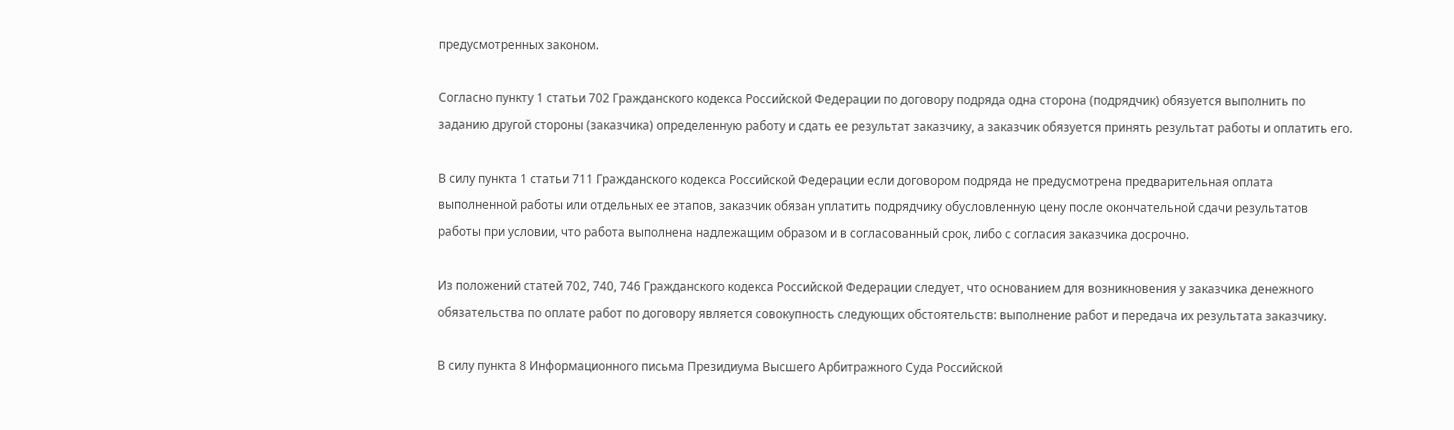предусмотренных законом.

Согласно пункту 1 статьи 702 Гражданского кодекса Российской Федерации по договору подряда одна сторона (подрядчик) обязуется выполнить по заданию другой стороны (заказчика) определенную работу и сдать ее результат заказчику, а заказчик обязуется принять результат работы и оплатить его.

В силу пункта 1 статьи 711 Гражданского кодекса Российской Федерации если договором подряда не предусмотрена предварительная оплата выполненной работы или отдельных ее этапов, заказчик обязан уплатить подрядчику обусловленную цену после окончательной сдачи результатов работы при условии, что работа выполнена надлежащим образом и в согласованный срок, либо с согласия заказчика досрочно.

Из положений статей 702, 740, 746 Гражданского кодекса Российской Федерации следует, что основанием для возникновения у заказчика денежного обязательства по оплате работ по договору является совокупность следующих обстоятельств: выполнение работ и передача их результата заказчику.

В силу пункта 8 Информационного письма Президиума Высшего Арбитражного Суда Российской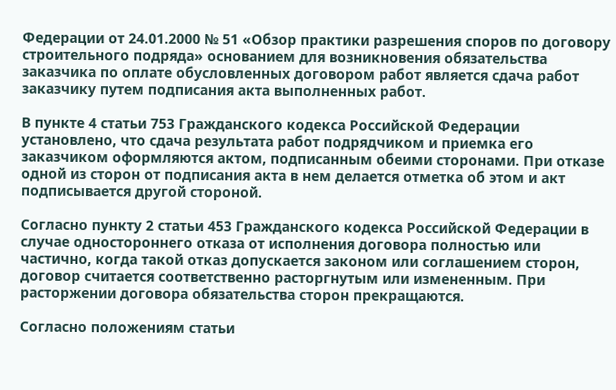Федерации от 24.01.2000 № 51 «Обзор практики разрешения споров по договору строительного подряда» основанием для возникновения обязательства заказчика по оплате обусловленных договором работ является сдача работ заказчику путем подписания акта выполненных работ.

В пункте 4 статьи 753 Гражданского кодекса Российской Федерации установлено, что сдача результата работ подрядчиком и приемка его заказчиком оформляются актом, подписанным обеими сторонами. При отказе одной из сторон от подписания акта в нем делается отметка об этом и акт подписывается другой стороной.

Согласно пункту 2 статьи 453 Гражданского кодекса Российской Федерации в случае одностороннего отказа от исполнения договора полностью или частично, когда такой отказ допускается законом или соглашением сторон, договор считается соответственно расторгнутым или измененным. При расторжении договора обязательства сторон прекращаются.

Согласно положениям статьи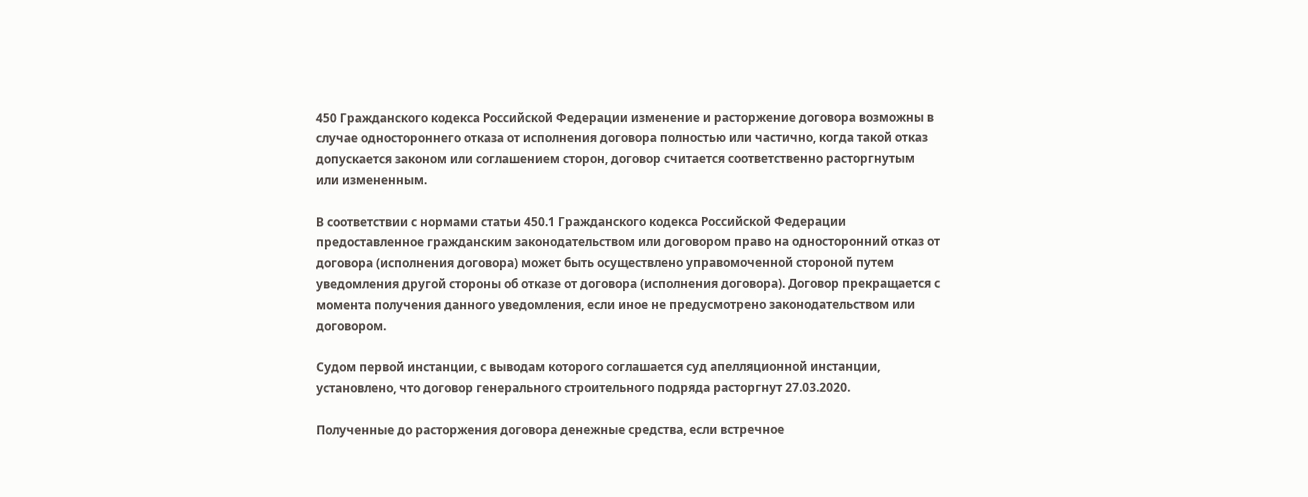450 Гражданского кодекса Российской Федерации изменение и расторжение договора возможны в случае одностороннего отказа от исполнения договора полностью или частично, когда такой отказ допускается законом или соглашением сторон, договор считается соответственно расторгнутым или измененным.

В соответствии с нормами статьи 450.1 Гражданского кодекса Российской Федерации предоставленное гражданским законодательством или договором право на односторонний отказ от договора (исполнения договора) может быть осуществлено управомоченной стороной путем уведомления другой стороны об отказе от договора (исполнения договора). Договор прекращается с момента получения данного уведомления, если иное не предусмотрено законодательством или договором.

Судом первой инстанции, с выводам которого соглашается суд апелляционной инстанции, установлено, что договор генерального строительного подряда расторгнут 27.03.2020.

Полученные до расторжения договора денежные средства, если встречное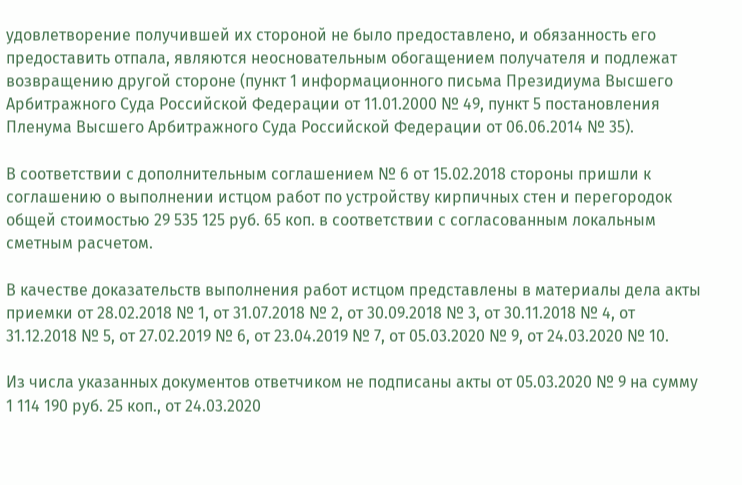удовлетворение получившей их стороной не было предоставлено, и обязанность его предоставить отпала, являются неосновательным обогащением получателя и подлежат возвращению другой стороне (пункт 1 информационного письма Президиума Высшего Арбитражного Суда Российской Федерации от 11.01.2000 № 49, пункт 5 постановления Пленума Высшего Арбитражного Суда Российской Федерации от 06.06.2014 № 35).

В соответствии с дополнительным соглашением № 6 от 15.02.2018 стороны пришли к соглашению о выполнении истцом работ по устройству кирпичных стен и перегородок общей стоимостью 29 535 125 руб. 65 коп. в соответствии с согласованным локальным сметным расчетом.

В качестве доказательств выполнения работ истцом представлены в материалы дела акты приемки от 28.02.2018 № 1, от 31.07.2018 № 2, от 30.09.2018 № 3, от 30.11.2018 № 4, от 31.12.2018 № 5, от 27.02.2019 № 6, от 23.04.2019 № 7, от 05.03.2020 № 9, от 24.03.2020 № 10.

Из числа указанных документов ответчиком не подписаны акты от 05.03.2020 № 9 на сумму 1 114 190 руб. 25 коп., от 24.03.2020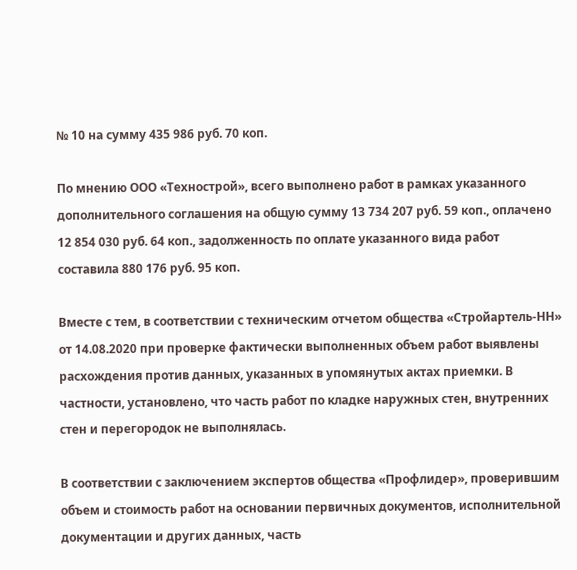№ 10 на сумму 435 986 руб. 70 коп.

По мнению ООО «Технострой», всего выполнено работ в рамках указанного дополнительного соглашения на общую сумму 13 734 207 руб. 59 коп., оплачено 12 854 030 руб. 64 коп., задолженность по оплате указанного вида работ составила 880 176 руб. 95 коп.

Вместе с тем, в соответствии с техническим отчетом общества «Стройартель-НН» от 14.08.2020 при проверке фактически выполненных объем работ выявлены расхождения против данных, указанных в упомянутых актах приемки. В частности, установлено, что часть работ по кладке наружных стен, внутренних стен и перегородок не выполнялась.

В соответствии с заключением экспертов общества «Профлидер», проверившим объем и стоимость работ на основании первичных документов, исполнительной документации и других данных, часть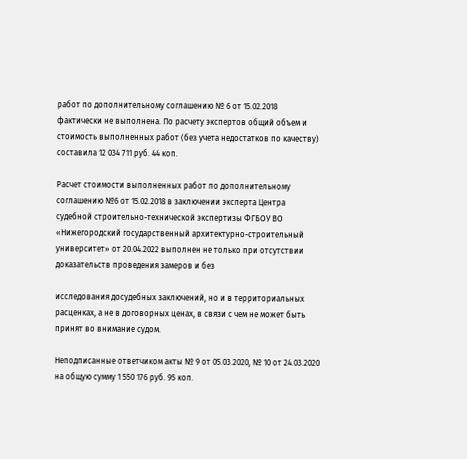работ по дополнительному соглашению № 6 от 15.02.2018 фактически не выполнена. По расчету экспертов общий объем и стоимость выполненных работ (без учета недостатков по качеству) составила 12 034 711 руб. 44 коп.

Расчет стоимости выполненных работ по дополнительному соглашению №6 от 15.02.2018 в заключении эксперта Центра судебной строительно-технической экспертизы ФГБОУ ВО «Нижегородский государственный архитектурно-строительный университет» от 20.04.2022 выполнен не только при отсутствии доказательств проведения замеров и без

исследования досудебных заключений, но и в территориальных расценках, а не в договорных ценах, в связи с чем не может быть принят во внимание судом.

Неподписанные ответчиком акты № 9 от 05.03.2020, № 10 от 24.03.2020 на общую сумму 1 550 176 руб. 95 коп.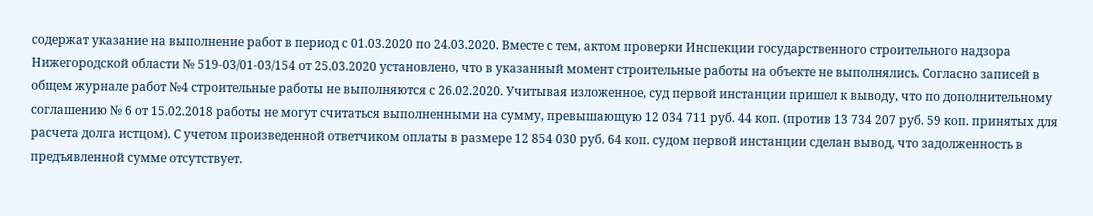содержат указание на выполнение работ в период с 01.03.2020 по 24.03.2020. Вместе с тем, актом проверки Инспекции государственного строительного надзора Нижегородской области № 519-03/01-03/154 от 25.03.2020 установлено, что в указанный момент строительные работы на объекте не выполнялись. Согласно записей в общем журнале работ №4 строительные работы не выполняются с 26.02.2020. Учитывая изложенное, суд первой инстанции пришел к выводу, что по дополнительному соглашению № 6 от 15.02.2018 работы не могут считаться выполненными на сумму, превышающую 12 034 711 руб. 44 коп. (против 13 734 207 руб. 59 коп. принятых для расчета долга истцом). С учетом произведенной ответчиком оплаты в размере 12 854 030 руб. 64 коп. судом первой инстанции сделан вывод, что задолженность в предъявленной сумме отсутствует.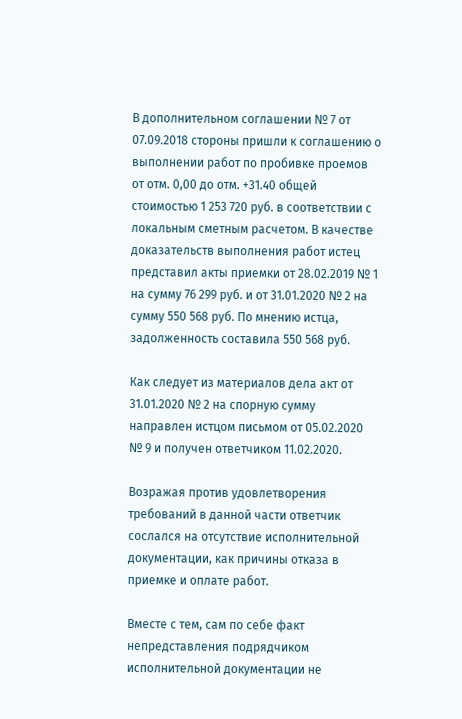В дополнительном соглашении № 7 от 07.09.2018 стороны пришли к соглашению о выполнении работ по пробивке проемов от отм. 0,00 до отм. +31.40 общей стоимостью 1 253 720 руб. в соответствии с локальным сметным расчетом. В качестве доказательств выполнения работ истец представил акты приемки от 28.02.2019 № 1 на сумму 76 299 руб. и от 31.01.2020 № 2 на сумму 550 568 руб. По мнению истца, задолженность составила 550 568 руб.

Как следует из материалов дела акт от 31.01.2020 № 2 на спорную сумму направлен истцом письмом от 05.02.2020 № 9 и получен ответчиком 11.02.2020.

Возражая против удовлетворения требований в данной части ответчик сослался на отсутствие исполнительной документации, как причины отказа в приемке и оплате работ.

Вместе с тем, сам по себе факт непредставления подрядчиком исполнительной документации не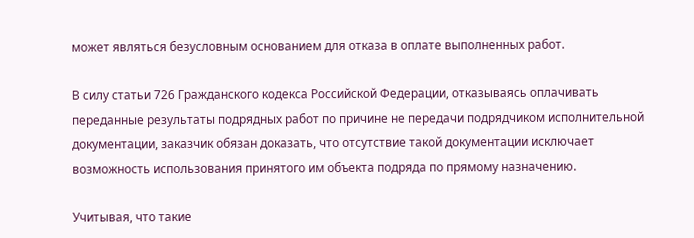может являться безусловным основанием для отказа в оплате выполненных работ.

В силу статьи 726 Гражданского кодекса Российской Федерации, отказываясь оплачивать переданные результаты подрядных работ по причине не передачи подрядчиком исполнительной документации, заказчик обязан доказать, что отсутствие такой документации исключает возможность использования принятого им объекта подряда по прямому назначению.

Учитывая, что такие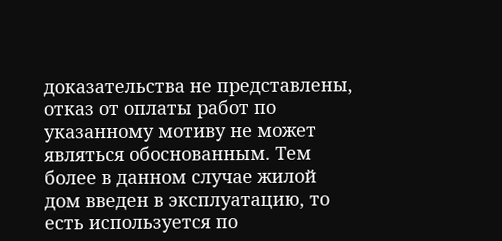доказательства не представлены, отказ от оплаты работ по указанному мотиву не может являться обоснованным. Тем более в данном случае жилой дом введен в эксплуатацию, то есть используется по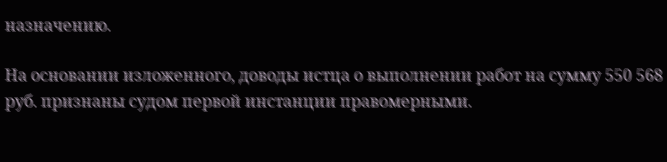назначению.

На основании изложенного, доводы истца о выполнении работ на сумму 550 568 руб. признаны судом первой инстанции правомерными.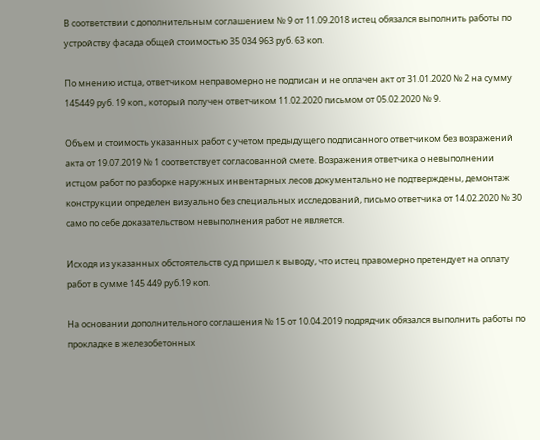В соответствии с дополнительным соглашением № 9 от 11.09.2018 истец обязался выполнить работы по устройству фасада общей стоимостью 35 034 963 руб. 63 коп.

По мнению истца, ответчиком неправомерно не подписан и не оплачен акт от 31.01.2020 № 2 на сумму 145449 руб. 19 коп., который получен ответчиком 11.02.2020 письмом от 05.02.2020 № 9.

Объем и стоимость указанных работ с учетом предыдущего подписанного ответчиком без возражений акта от 19.07.2019 № 1 соответствует согласованной смете. Возражения ответчика о невыполнении истцом работ по разборке наружных инвентарных лесов документально не подтверждены, демонтаж конструкции определен визуально без специальных исследований, письмо ответчика от 14.02.2020 № 30 само по себе доказательством невыполнения работ не является.

Исходя из указанных обстоятельств суд пришел к выводу, что истец правомерно претендует на оплату работ в сумме 145 449 руб.19 коп.

На основании дополнительного соглашения № 15 от 10.04.2019 подрядчик обязался выполнить работы по прокладке в железобетонных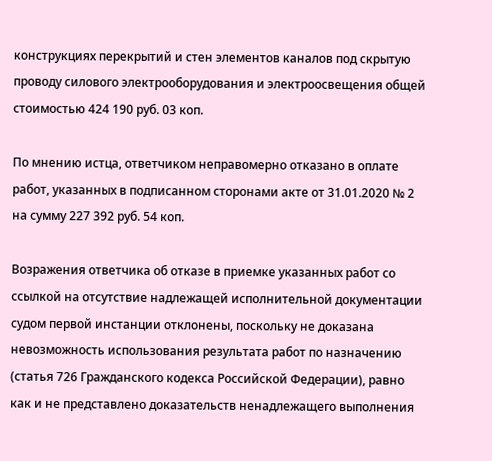конструкциях перекрытий и стен элементов каналов под скрытую проводу силового электрооборудования и электроосвещения общей стоимостью 424 190 руб. 03 коп.

По мнению истца, ответчиком неправомерно отказано в оплате работ, указанных в подписанном сторонами акте от 31.01.2020 № 2 на сумму 227 392 руб. 54 коп.

Возражения ответчика об отказе в приемке указанных работ со ссылкой на отсутствие надлежащей исполнительной документации судом первой инстанции отклонены, поскольку не доказана невозможность использования результата работ по назначению (статья 726 Гражданского кодекса Российской Федерации), равно как и не представлено доказательств ненадлежащего выполнения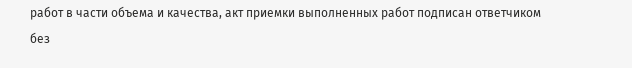работ в части объема и качества, акт приемки выполненных работ подписан ответчиком без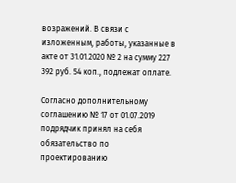возражений. В связи с изложенным, работы, указанные в акте от 31.01.2020 № 2 на сумму 227 392 руб. 54 коп., подлежат оплате.

Согласно дополнительному соглашению № 17 от 01.07.2019 подрядчик принял на себя обязательство по проектированию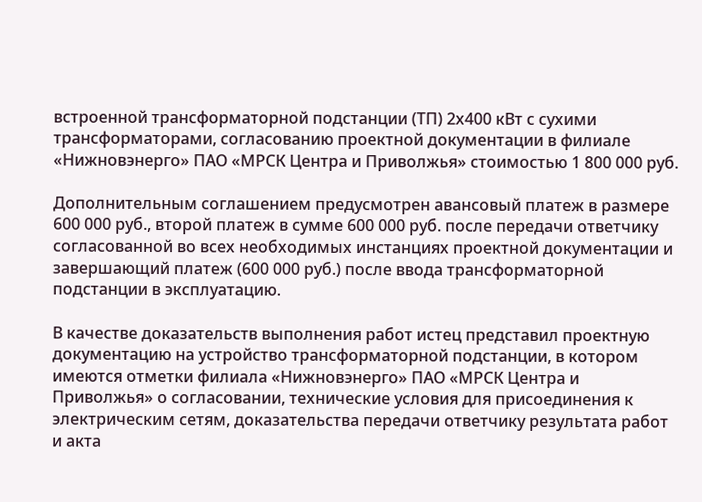встроенной трансформаторной подстанции (ТП) 2х400 кВт с сухими трансформаторами, согласованию проектной документации в филиале «Нижновэнерго» ПАО «МРСК Центра и Приволжья» стоимостью 1 800 000 руб.

Дополнительным соглашением предусмотрен авансовый платеж в размере 600 000 руб., второй платеж в сумме 600 000 руб. после передачи ответчику согласованной во всех необходимых инстанциях проектной документации и завершающий платеж (600 000 руб.) после ввода трансформаторной подстанции в эксплуатацию.

В качестве доказательств выполнения работ истец представил проектную документацию на устройство трансформаторной подстанции, в котором имеются отметки филиала «Нижновэнерго» ПАО «МРСК Центра и Приволжья» о согласовании, технические условия для присоединения к электрическим сетям, доказательства передачи ответчику результата работ и акта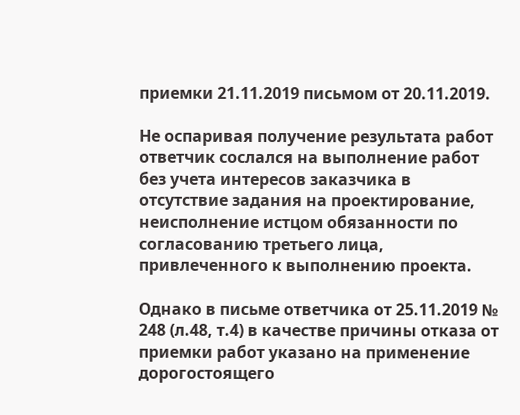приемки 21.11.2019 письмом от 20.11.2019.

Не оспаривая получение результата работ ответчик сослался на выполнение работ без учета интересов заказчика в отсутствие задания на проектирование, неисполнение истцом обязанности по согласованию третьего лица, привлеченного к выполнению проекта.

Однако в письме ответчика от 25.11.2019 № 248 (л.48, т.4) в качестве причины отказа от приемки работ указано на применение дорогостоящего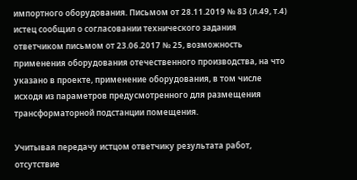импортного оборудования. Письмом от 28.11.2019 № 83 (л.49, т.4) истец сообщил о согласовании технического задания ответчиком письмом от 23.06.2017 № 25, возможность применения оборудования отечественного производства, на что указано в проекте, применение оборудования, в том числе исходя из параметров предусмотренного для размещения трансформаторной подстанции помещения.

Учитывая передачу истцом ответчику результата работ, отсутствие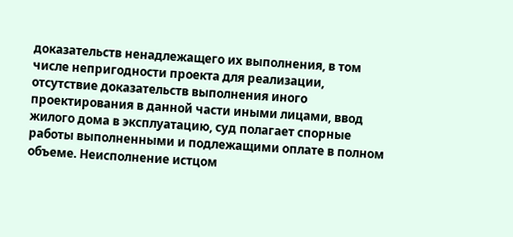доказательств ненадлежащего их выполнения, в том числе непригодности проекта для реализации, отсутствие доказательств выполнения иного проектирования в данной части иными лицами, ввод жилого дома в эксплуатацию, суд полагает спорные работы выполненными и подлежащими оплате в полном объеме. Неисполнение истцом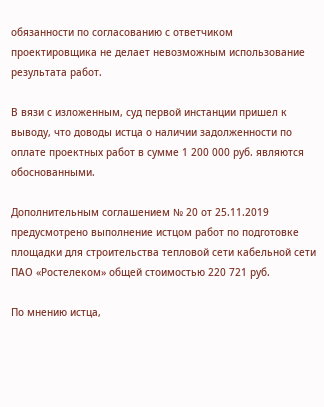обязанности по согласованию с ответчиком проектировщика не делает невозможным использование результата работ.

В вязи с изложенным, суд первой инстанции пришел к выводу, что доводы истца о наличии задолженности по оплате проектных работ в сумме 1 200 000 руб. являются обоснованными.

Дополнительным соглашением № 20 от 25.11.2019 предусмотрено выполнение истцом работ по подготовке площадки для строительства тепловой сети кабельной сети ПАО «Ростелеком» общей стоимостью 220 721 руб.

По мнению истца,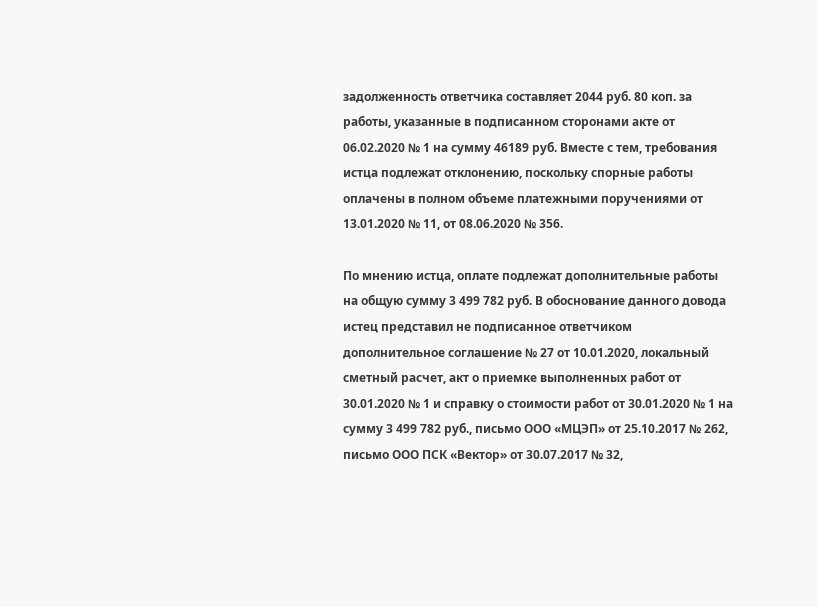задолженность ответчика составляет 2044 руб. 80 коп. за работы, указанные в подписанном сторонами акте от 06.02.2020 № 1 на сумму 46189 руб. Вместе с тем, требования истца подлежат отклонению, поскольку спорные работы оплачены в полном объеме платежными поручениями от 13.01.2020 № 11, от 08.06.2020 № 356.

По мнению истца, оплате подлежат дополнительные работы на общую сумму 3 499 782 руб. В обоснование данного довода истец представил не подписанное ответчиком дополнительное соглашение № 27 от 10.01.2020, локальный сметный расчет, акт о приемке выполненных работ от 30.01.2020 № 1 и справку о стоимости работ от 30.01.2020 № 1 на сумму 3 499 782 руб., письмо ООО «МЦЭП» от 25.10.2017 № 262, письмо ООО ПСК «Вектор» от 30.07.2017 № 32,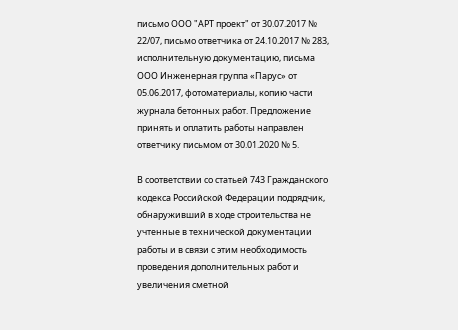письмо ООО "АРТ проект" от 30.07.2017 № 22/07, письмо ответчика от 24.10.2017 № 283, исполнительную документацию, письма ООО Инженерная группа «Парус» от 05.06.2017, фотоматериалы, копию части журнала бетонных работ. Предложение принять и оплатить работы направлен ответчику письмом от 30.01.2020 № 5.

В соответствии со статьей 743 Гражданского кодекса Российской Федерации подрядчик, обнаруживший в ходе строительства не учтенные в технической документации работы и в связи с этим необходимость проведения дополнительных работ и увеличения сметной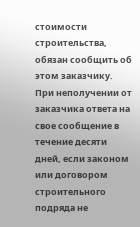стоимости строительства, обязан сообщить об этом заказчику. При неполучении от заказчика ответа на свое сообщение в течение десяти дней, если законом или договором строительного подряда не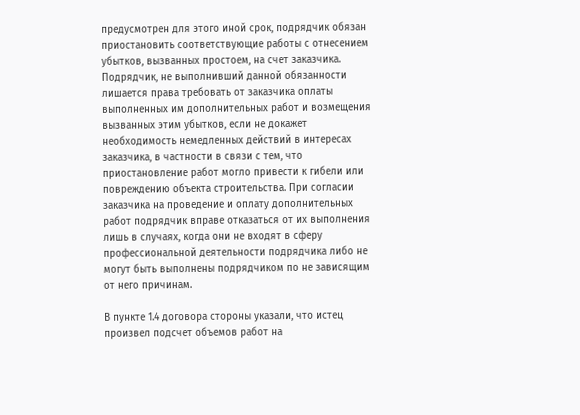предусмотрен для этого иной срок, подрядчик обязан приостановить соответствующие работы с отнесением убытков, вызванных простоем, на счет заказчика. Подрядчик, не выполнивший данной обязанности лишается права требовать от заказчика оплаты выполненных им дополнительных работ и возмещения вызванных этим убытков, если не докажет необходимость немедленных действий в интересах заказчика, в частности в связи с тем, что приостановление работ могло привести к гибели или повреждению объекта строительства. При согласии заказчика на проведение и оплату дополнительных работ подрядчик вправе отказаться от их выполнения лишь в случаях, когда они не входят в сферу профессиональной деятельности подрядчика либо не могут быть выполнены подрядчиком по не зависящим от него причинам.

В пункте 1.4 договора стороны указали, что истец произвел подсчет объемов работ на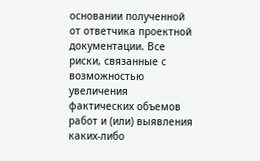основании полученной от ответчика проектной документации. Все риски, связанные с возможностью увеличения фактических объемов работ и (или) выявления каких-либо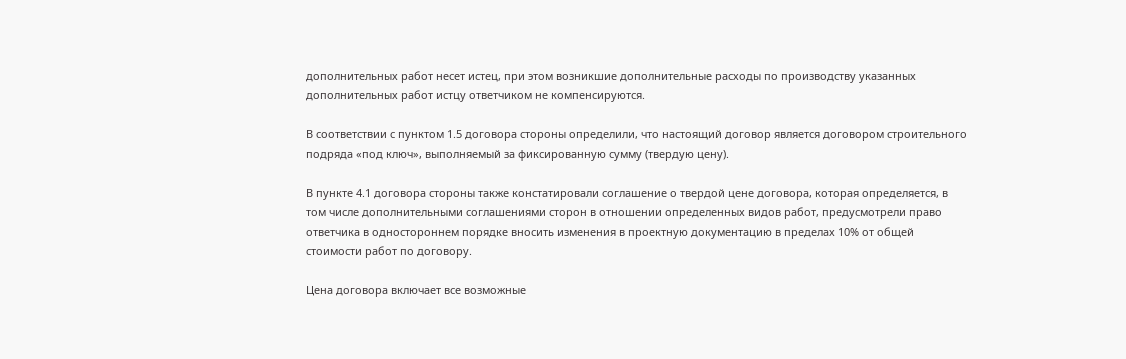дополнительных работ несет истец, при этом возникшие дополнительные расходы по производству указанных дополнительных работ истцу ответчиком не компенсируются.

В соответствии с пунктом 1.5 договора стороны определили, что настоящий договор является договором строительного подряда «под ключ», выполняемый за фиксированную сумму (твердую цену).

В пункте 4.1 договора стороны также констатировали соглашение о твердой цене договора, которая определяется, в том числе дополнительными соглашениями сторон в отношении определенных видов работ, предусмотрели право ответчика в одностороннем порядке вносить изменения в проектную документацию в пределах 10% от общей стоимости работ по договору.

Цена договора включает все возможные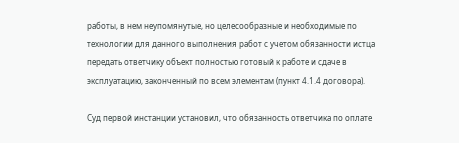работы, в нем неупомянутые, но целесообразные и необходимые по технологии для данного выполнения работ с учетом обязанности истца передать ответчику объект полностью готовый к работе и сдаче в эксплуатацию, законченный по всем элементам (пункт 4.1.4 договора).

Суд первой инстанции установил, что обязанность ответчика по оплате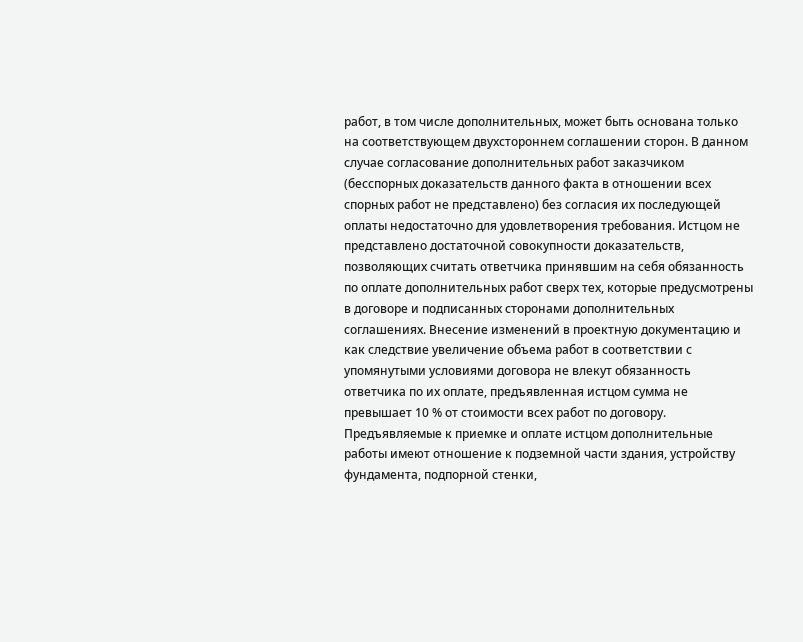работ, в том числе дополнительных, может быть основана только на соответствующем двухстороннем соглашении сторон. В данном случае согласование дополнительных работ заказчиком (бесспорных доказательств данного факта в отношении всех спорных работ не представлено) без согласия их последующей оплаты недостаточно для удовлетворения требования. Истцом не представлено достаточной совокупности доказательств, позволяющих считать ответчика принявшим на себя обязанность по оплате дополнительных работ сверх тех, которые предусмотрены в договоре и подписанных сторонами дополнительных соглашениях. Внесение изменений в проектную документацию и как следствие увеличение объема работ в соответствии с упомянутыми условиями договора не влекут обязанность ответчика по их оплате, предъявленная истцом сумма не превышает 10 % от стоимости всех работ по договору. Предъявляемые к приемке и оплате истцом дополнительные работы имеют отношение к подземной части здания, устройству фундамента, подпорной стенки,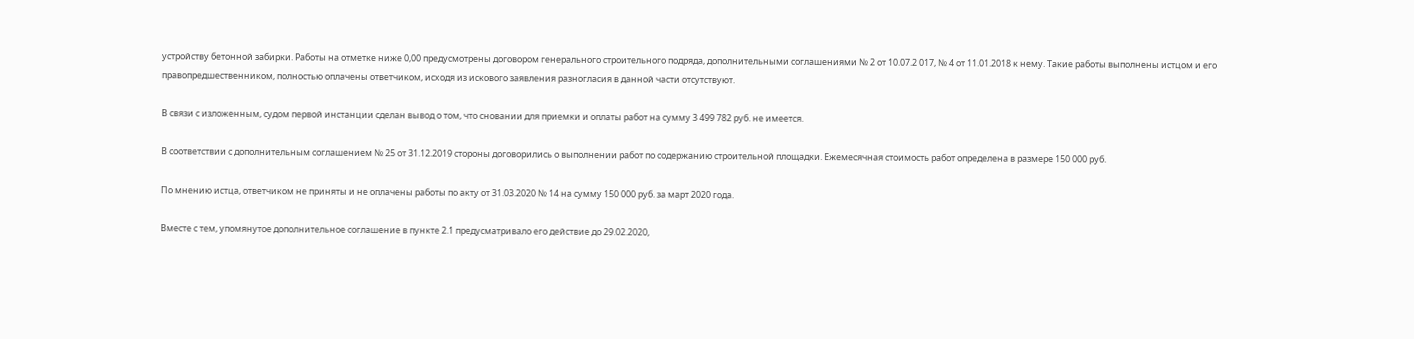устройству бетонной забирки. Работы на отметке ниже 0,00 предусмотрены договором генерального строительного подряда, дополнительными соглашениями № 2 от 10.07.2 017, № 4 от 11.01.2018 к нему. Такие работы выполнены истцом и его правопредшественником, полностью оплачены ответчиком, исходя из искового заявления разногласия в данной части отсутствуют.

В связи с изложенным, судом первой инстанции сделан вывод о том, что сновании для приемки и оплаты работ на сумму 3 499 782 руб. не имеется.

В соответствии с дополнительным соглашением № 25 от 31.12.2019 стороны договорились о выполнении работ по содержанию строительной площадки. Ежемесячная стоимость работ определена в размере 150 000 руб.

По мнению истца, ответчиком не приняты и не оплачены работы по акту от 31.03.2020 № 14 на сумму 150 000 руб. за март 2020 года.

Вместе с тем, упомянутое дополнительное соглашение в пункте 2.1 предусматривало его действие до 29.02.2020,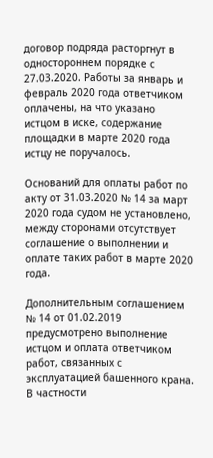договор подряда расторгнут в одностороннем порядке с 27.03.2020. Работы за январь и февраль 2020 года ответчиком оплачены, на что указано истцом в иске, содержание площадки в марте 2020 года истцу не поручалось.

Оснований для оплаты работ по акту от 31.03.2020 № 14 за март 2020 года судом не установлено, между сторонами отсутствует соглашение о выполнении и оплате таких работ в марте 2020 года.

Дополнительным соглашением № 14 от 01.02.2019 предусмотрено выполнение истцом и оплата ответчиком работ, связанных с эксплуатацией башенного крана. В частности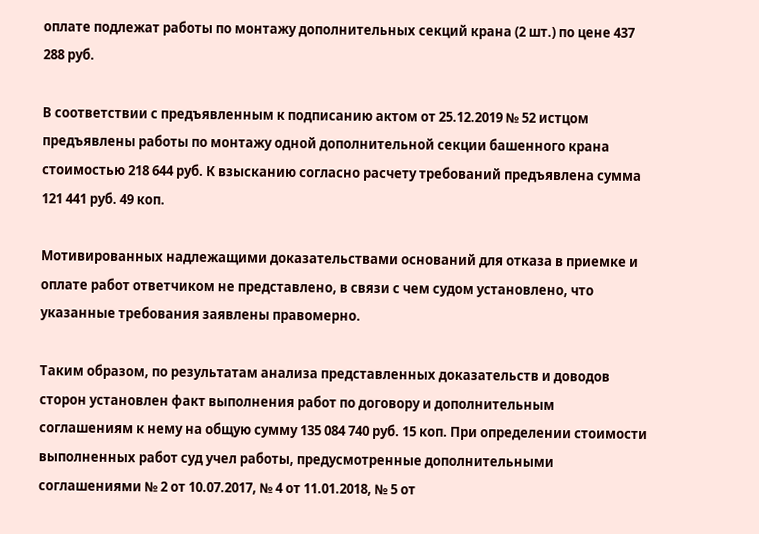оплате подлежат работы по монтажу дополнительных секций крана (2 шт.) по цене 437 288 руб.

В соответствии с предъявленным к подписанию актом от 25.12.2019 № 52 истцом предъявлены работы по монтажу одной дополнительной секции башенного крана стоимостью 218 644 руб. К взысканию согласно расчету требований предъявлена сумма 121 441 руб. 49 коп.

Мотивированных надлежащими доказательствами оснований для отказа в приемке и оплате работ ответчиком не представлено, в связи с чем судом установлено, что указанные требования заявлены правомерно.

Таким образом, по результатам анализа представленных доказательств и доводов сторон установлен факт выполнения работ по договору и дополнительным соглашениям к нему на общую сумму 135 084 740 руб. 15 коп. При определении стоимости выполненных работ суд учел работы, предусмотренные дополнительными соглашениями № 2 от 10.07.2017, № 4 от 11.01.2018, № 5 от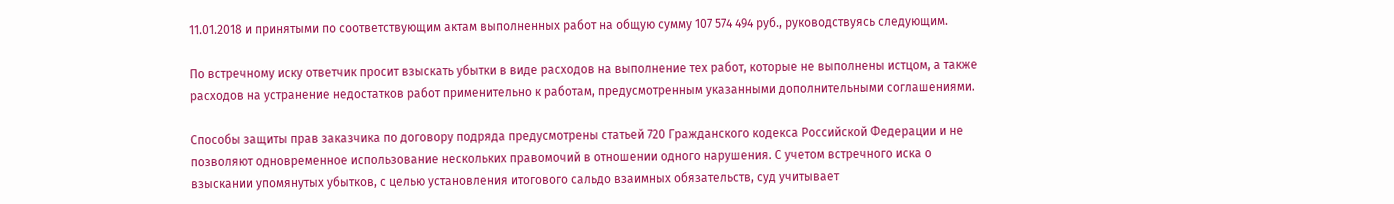11.01.2018 и принятыми по соответствующим актам выполненных работ на общую сумму 107 574 494 руб., руководствуясь следующим.

По встречному иску ответчик просит взыскать убытки в виде расходов на выполнение тех работ, которые не выполнены истцом, а также расходов на устранение недостатков работ применительно к работам, предусмотренным указанными дополнительными соглашениями.

Способы защиты прав заказчика по договору подряда предусмотрены статьей 720 Гражданского кодекса Российской Федерации и не позволяют одновременное использование нескольких правомочий в отношении одного нарушения. С учетом встречного иска о взыскании упомянутых убытков, с целью установления итогового сальдо взаимных обязательств, суд учитывает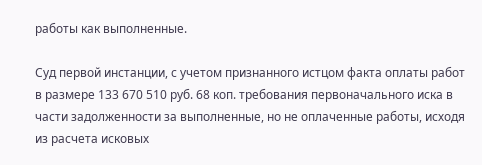работы как выполненные.

Суд первой инстанции, с учетом признанного истцом факта оплаты работ в размере 133 670 510 руб. 68 коп. требования первоначального иска в части задолженности за выполненные, но не оплаченные работы, исходя из расчета исковых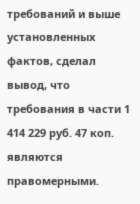требований и выше установленных фактов, сделал вывод, что требования в части 1 414 229 руб. 47 коп. являются правомерными.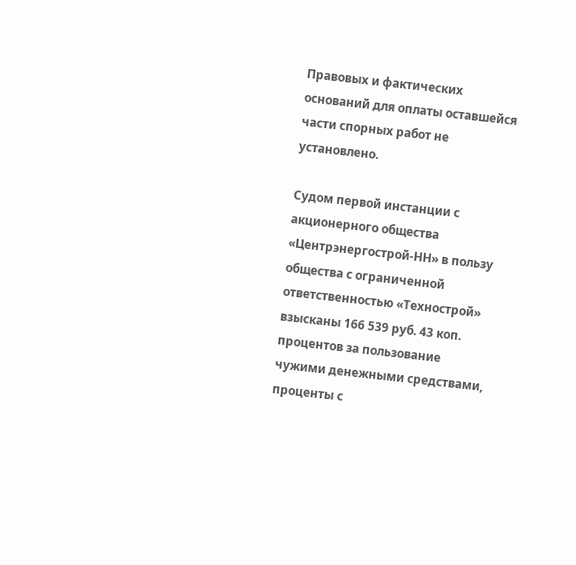Правовых и фактических оснований для оплаты оставшейся части спорных работ не установлено.

Судом первой инстанции с акционерного общества «Центрэнергострой-НН» в пользу общества с ограниченной ответственностью «Технострой» взысканы 166 539 руб. 43 коп. процентов за пользование чужими денежными средствами, проценты с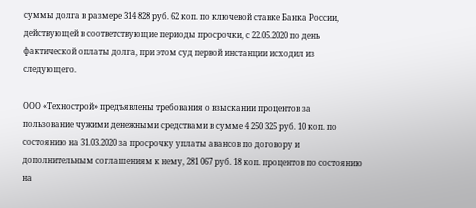суммы долга в размере 314 828 руб. 62 коп. по ключевой ставке Банка России, действующей в соответствующие периоды просрочки, с 22.05.2020 по день фактической оплаты долга, при этом суд первой инстанции исходил из следующего.

ООО «Технострой» предъявлены требования о взыскании процентов за пользование чужими денежными средствами в сумме 4 250 325 руб. 10 коп. по состоянию на 31.03.2020 за просрочку уплаты авансов по договору и дополнительным соглашениям к нему, 281 067 руб. 18 коп. процентов по состоянию на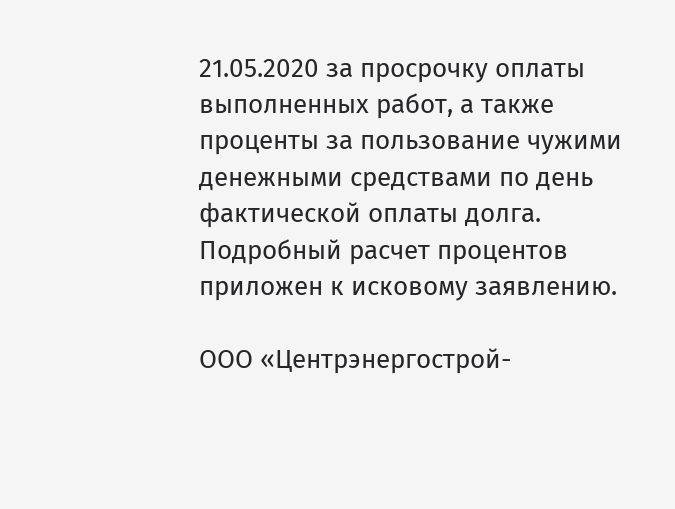21.05.2020 за просрочку оплаты выполненных работ, а также проценты за пользование чужими денежными средствами по день фактической оплаты долга. Подробный расчет процентов приложен к исковому заявлению.

ООО «Центрэнергострой-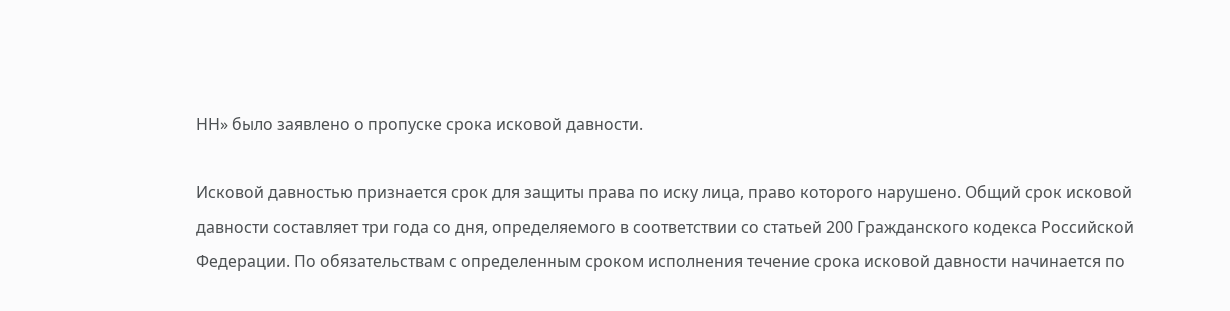НН» было заявлено о пропуске срока исковой давности.

Исковой давностью признается срок для защиты права по иску лица, право которого нарушено. Общий срок исковой давности составляет три года со дня, определяемого в соответствии со статьей 200 Гражданского кодекса Российской Федерации. По обязательствам с определенным сроком исполнения течение срока исковой давности начинается по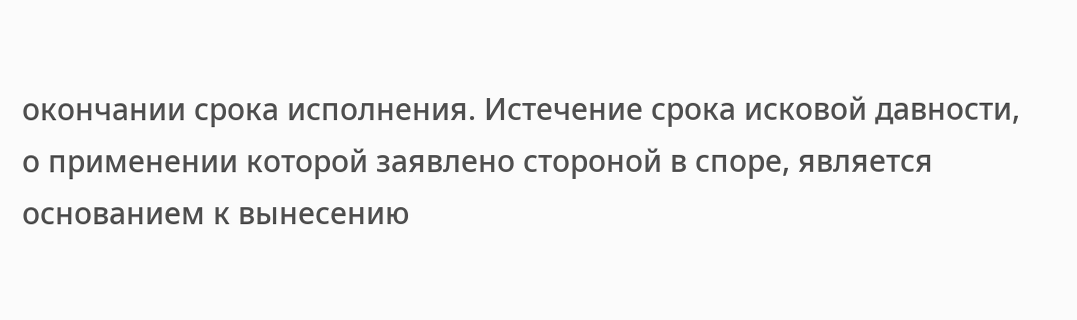окончании срока исполнения. Истечение срока исковой давности, о применении которой заявлено стороной в споре, является основанием к вынесению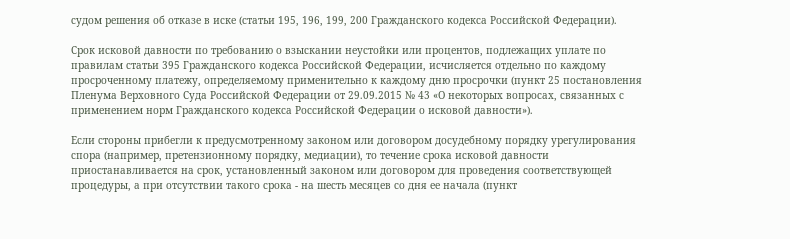судом решения об отказе в иске (статьи 195, 196, 199, 200 Гражданского кодекса Российской Федерации).

Срок исковой давности по требованию о взыскании неустойки или процентов, подлежащих уплате по правилам статьи 395 Гражданского кодекса Российской Федерации, исчисляется отдельно по каждому просроченному платежу, определяемому применительно к каждому дню просрочки (пункт 25 постановления Пленума Верховного Суда Российской Федерации от 29.09.2015 № 43 «О некоторых вопросах, связанных с применением норм Гражданского кодекса Российской Федерации о исковой давности»).

Если стороны прибегли к предусмотренному законом или договором досудебному порядку урегулирования спора (например, претензионному порядку, медиации), то течение срока исковой давности приостанавливается на срок, установленный законом или договором для проведения соответствующей процедуры, а при отсутствии такого срока - на шесть месяцев со дня ее начала (пункт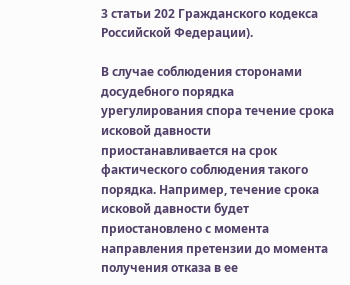3 статьи 202 Гражданского кодекса Российской Федерации).

В случае соблюдения сторонами досудебного порядка урегулирования спора течение срока исковой давности приостанавливается на срок фактического соблюдения такого порядка. Например, течение срока исковой давности будет приостановлено с момента направления претензии до момента получения отказа в ее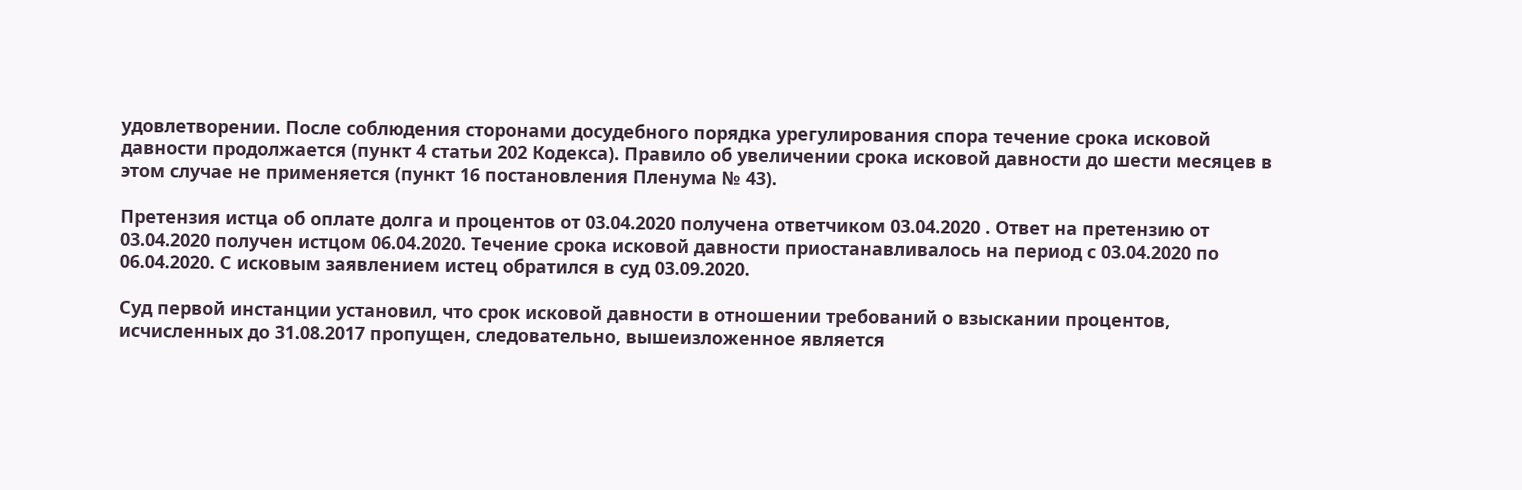удовлетворении. После соблюдения сторонами досудебного порядка урегулирования спора течение срока исковой давности продолжается (пункт 4 статьи 202 Кодекса). Правило об увеличении срока исковой давности до шести месяцев в этом случае не применяется (пункт 16 постановления Пленума № 43).

Претензия истца об оплате долга и процентов от 03.04.2020 получена ответчиком 03.04.2020 . Ответ на претензию от 03.04.2020 получен истцом 06.04.2020. Течение срока исковой давности приостанавливалось на период с 03.04.2020 по 06.04.2020. С исковым заявлением истец обратился в суд 03.09.2020.

Суд первой инстанции установил, что срок исковой давности в отношении требований о взыскании процентов, исчисленных до 31.08.2017 пропущен, следовательно, вышеизложенное является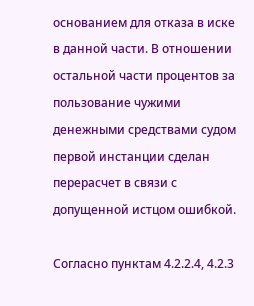основанием для отказа в иске в данной части. В отношении остальной части процентов за пользование чужими денежными средствами судом первой инстанции сделан перерасчет в связи с допущенной истцом ошибкой.

Согласно пунктам 4.2.2.4, 4.2.3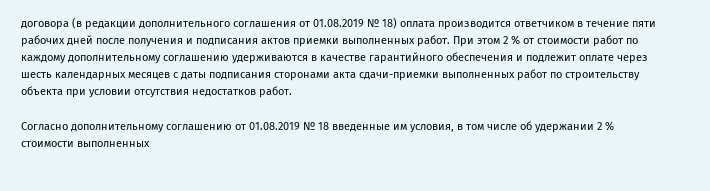договора (в редакции дополнительного соглашения от 01.08.2019 № 18) оплата производится ответчиком в течение пяти рабочих дней после получения и подписания актов приемки выполненных работ. При этом 2 % от стоимости работ по каждому дополнительному соглашению удерживаются в качестве гарантийного обеспечения и подлежит оплате через шесть календарных месяцев с даты подписания сторонами акта сдачи-приемки выполненных работ по строительству объекта при условии отсутствия недостатков работ.

Согласно дополнительному соглашению от 01.08.2019 № 18 введенные им условия, в том числе об удержании 2 % стоимости выполненных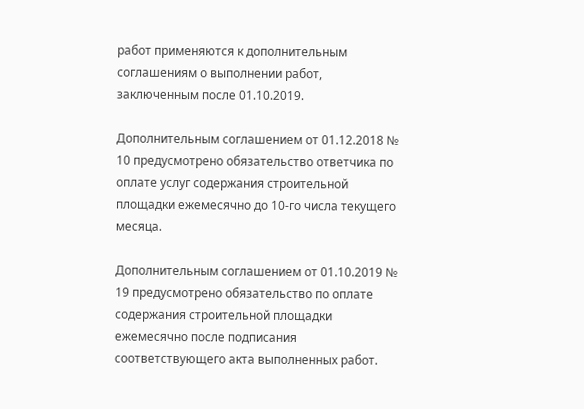работ применяются к дополнительным соглашениям о выполнении работ, заключенным после 01.10.2019.

Дополнительным соглашением от 01.12.2018 № 10 предусмотрено обязательство ответчика по оплате услуг содержания строительной площадки ежемесячно до 10-го числа текущего месяца.

Дополнительным соглашением от 01.10.2019 № 19 предусмотрено обязательство по оплате содержания строительной площадки ежемесячно после подписания соответствующего акта выполненных работ.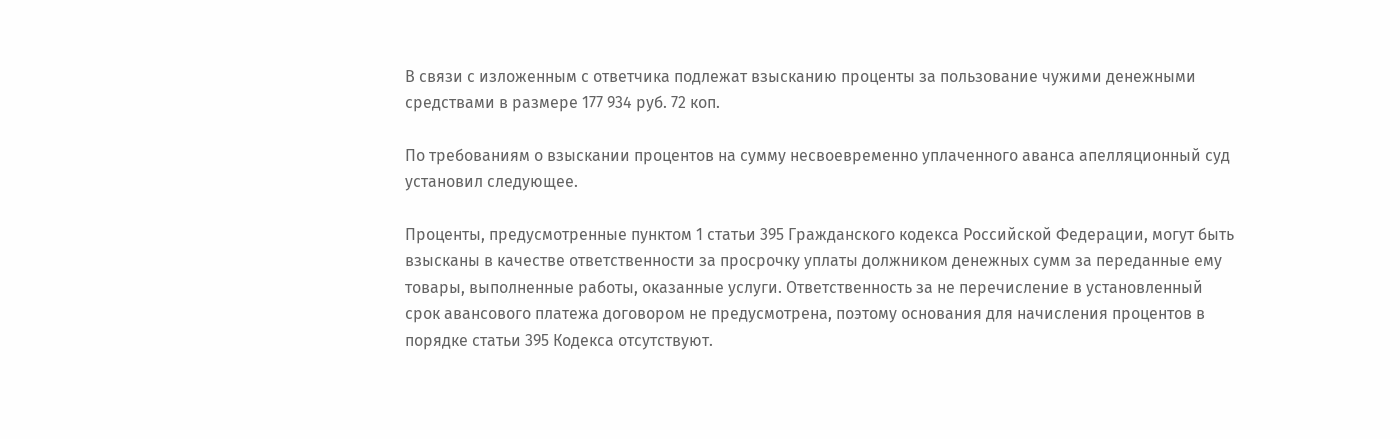В связи с изложенным с ответчика подлежат взысканию проценты за пользование чужими денежными средствами в размере 177 934 руб. 72 коп.

По требованиям о взыскании процентов на сумму несвоевременно уплаченного аванса апелляционный суд установил следующее.

Проценты, предусмотренные пунктом 1 статьи 395 Гражданского кодекса Российской Федерации, могут быть взысканы в качестве ответственности за просрочку уплаты должником денежных сумм за переданные ему товары, выполненные работы, оказанные услуги. Ответственность за не перечисление в установленный срок авансового платежа договором не предусмотрена, поэтому основания для начисления процентов в порядке статьи 395 Кодекса отсутствуют.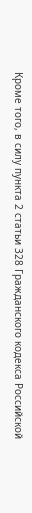Кроме того, в силу пункта 2 статьи 328 Гражданского кодекса Российской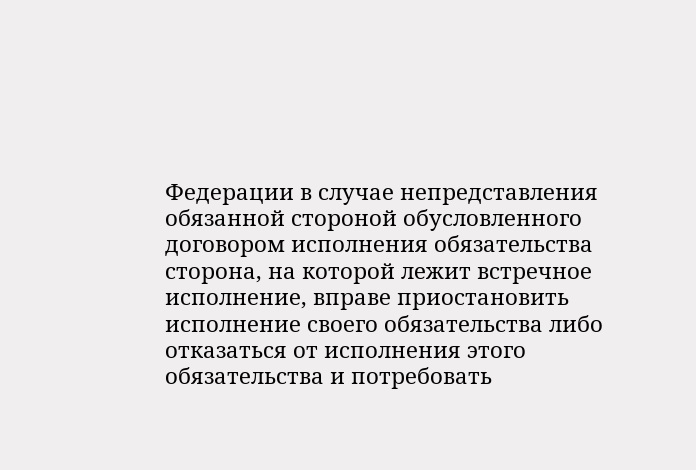Федерации в случае непредставления обязанной стороной обусловленного договором исполнения обязательства сторона, на которой лежит встречное исполнение, вправе приостановить исполнение своего обязательства либо отказаться от исполнения этого обязательства и потребовать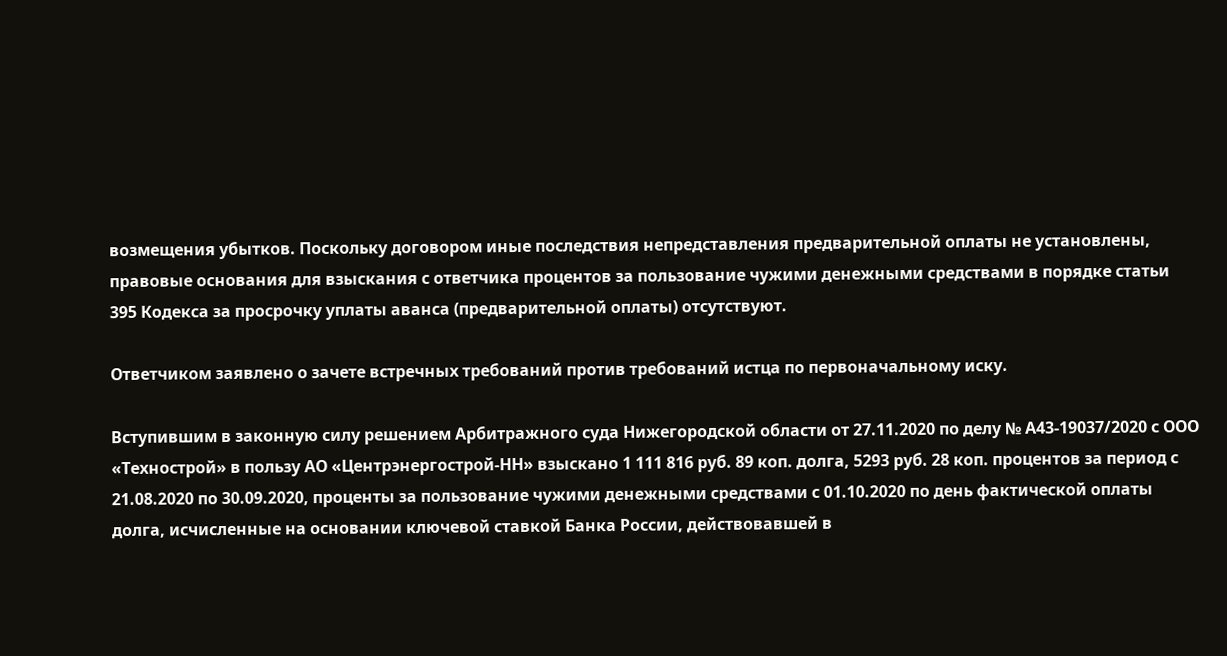возмещения убытков. Поскольку договором иные последствия непредставления предварительной оплаты не установлены, правовые основания для взыскания с ответчика процентов за пользование чужими денежными средствами в порядке статьи 395 Кодекса за просрочку уплаты аванса (предварительной оплаты) отсутствуют.

Ответчиком заявлено о зачете встречных требований против требований истца по первоначальному иску.

Вступившим в законную силу решением Арбитражного суда Нижегородской области от 27.11.2020 по делу № А43-19037/2020 с ООО «Технострой» в пользу АО «Центрэнергострой-НН» взыскано 1 111 816 руб. 89 коп. долга, 5293 руб. 28 коп. процентов за период с 21.08.2020 по 30.09.2020, проценты за пользование чужими денежными средствами с 01.10.2020 по день фактической оплаты долга, исчисленные на основании ключевой ставкой Банка России, действовавшей в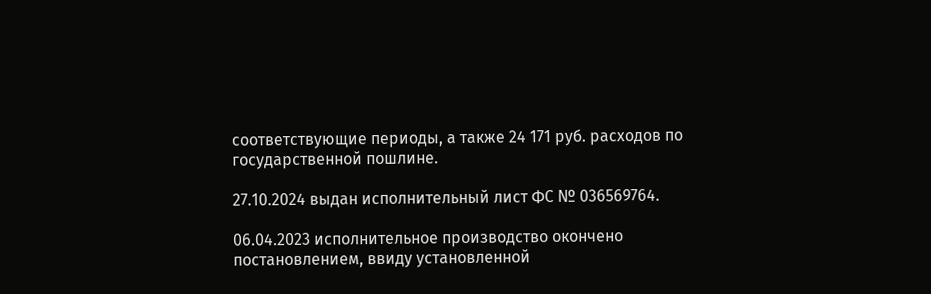соответствующие периоды, а также 24 171 руб. расходов по государственной пошлине.

27.10.2024 выдан исполнительный лист ФС № 036569764.

06.04.2023 исполнительное производство окончено постановлением, ввиду установленной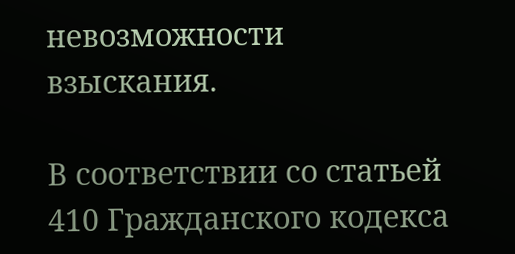невозможности взыскания.

В соответствии со статьей 410 Гражданского кодекса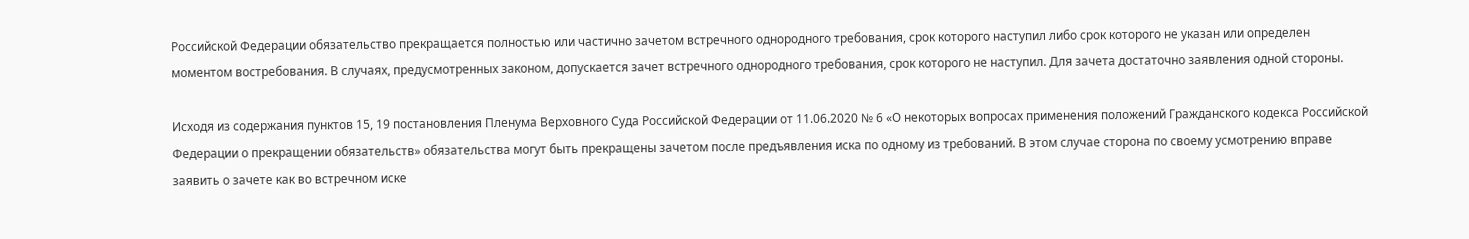Российской Федерации обязательство прекращается полностью или частично зачетом встречного однородного требования, срок которого наступил либо срок которого не указан или определен моментом востребования. В случаях, предусмотренных законом, допускается зачет встречного однородного требования, срок которого не наступил. Для зачета достаточно заявления одной стороны.

Исходя из содержания пунктов 15, 19 постановления Пленума Верховного Суда Российской Федерации от 11.06.2020 № 6 «О некоторых вопросах применения положений Гражданского кодекса Российской Федерации о прекращении обязательств» обязательства могут быть прекращены зачетом после предъявления иска по одному из требований. В этом случае сторона по своему усмотрению вправе заявить о зачете как во встречном иске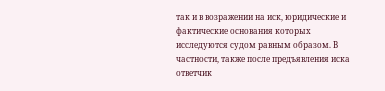так и в возражении на иск, юридические и фактические основания которых исследуются судом равным образом. В частности, также после предъявления иска ответчик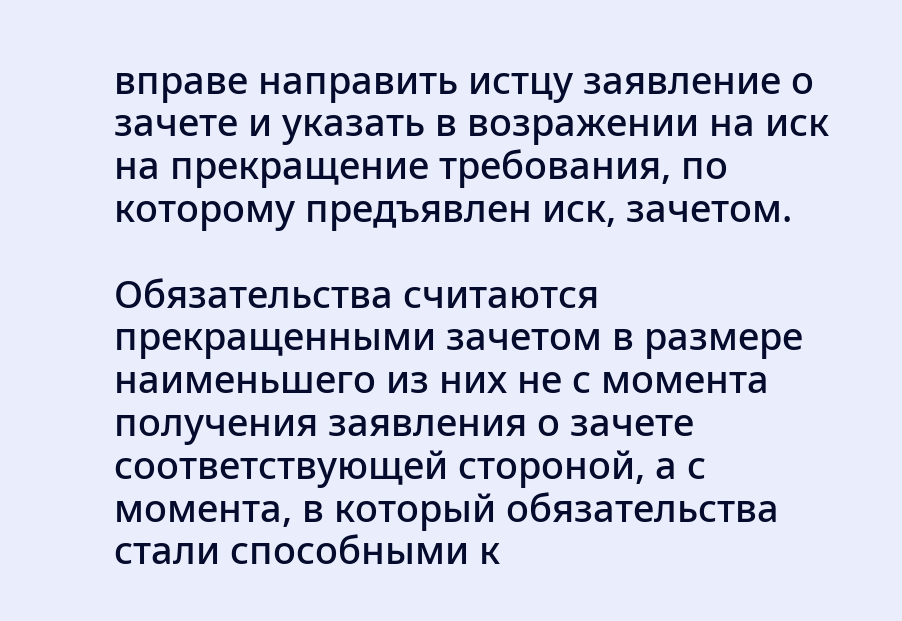вправе направить истцу заявление о зачете и указать в возражении на иск на прекращение требования, по которому предъявлен иск, зачетом.

Обязательства считаются прекращенными зачетом в размере наименьшего из них не с момента получения заявления о зачете соответствующей стороной, а с момента, в который обязательства стали способными к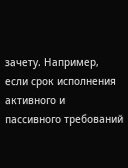зачету. Например, если срок исполнения активного и пассивного требований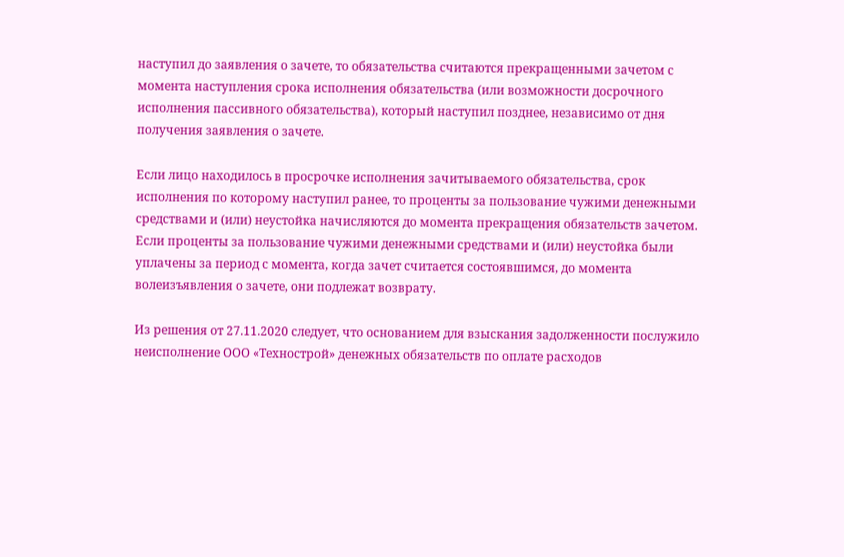наступил до заявления о зачете, то обязательства считаются прекращенными зачетом с момента наступления срока исполнения обязательства (или возможности досрочного исполнения пассивного обязательства), который наступил позднее, независимо от дня получения заявления о зачете.

Если лицо находилось в просрочке исполнения зачитываемого обязательства, срок исполнения по которому наступил ранее, то проценты за пользование чужими денежными средствами и (или) неустойка начисляются до момента прекращения обязательств зачетом. Если проценты за пользование чужими денежными средствами и (или) неустойка были уплачены за период с момента, когда зачет считается состоявшимся, до момента волеизъявления о зачете, они подлежат возврату.

Из решения от 27.11.2020 следует, что основанием для взыскания задолженности послужило неисполнение ООО «Технострой» денежных обязательств по оплате расходов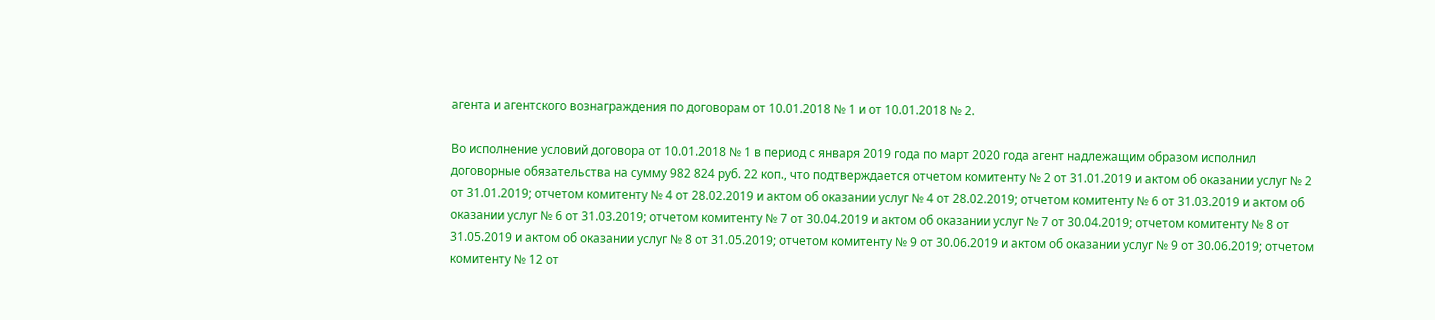агента и агентского вознаграждения по договорам от 10.01.2018 № 1 и от 10.01.2018 № 2.

Во исполнение условий договора от 10.01.2018 № 1 в период с января 2019 года по март 2020 года агент надлежащим образом исполнил договорные обязательства на сумму 982 824 руб. 22 коп., что подтверждается отчетом комитенту № 2 от 31.01.2019 и актом об оказании услуг № 2 от 31.01.2019; отчетом комитенту № 4 от 28.02.2019 и актом об оказании услуг № 4 от 28.02.2019; отчетом комитенту № 6 от 31.03.2019 и актом об оказании услуг № 6 от 31.03.2019; отчетом комитенту № 7 от 30.04.2019 и актом об оказании услуг № 7 от 30.04.2019; отчетом комитенту № 8 от 31.05.2019 и актом об оказании услуг № 8 от 31.05.2019; отчетом комитенту № 9 от 30.06.2019 и актом об оказании услуг № 9 от 30.06.2019; отчетом комитенту № 12 от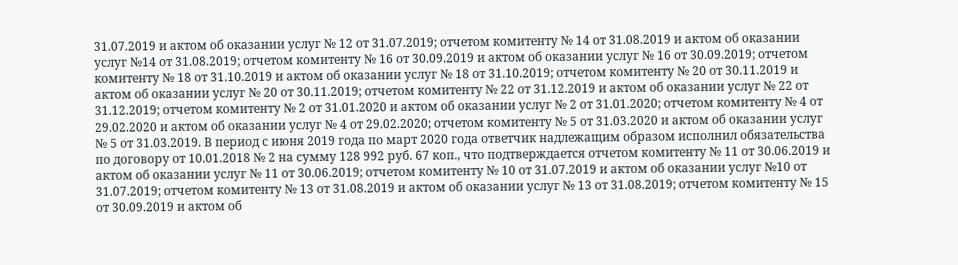31.07.2019 и актом об оказании услуг № 12 от 31.07.2019; отчетом комитенту № 14 от 31.08.2019 и актом об оказании услуг №14 от 31.08.2019; отчетом комитенту № 16 от 30.09.2019 и актом об оказании услуг № 16 от 30.09.2019; отчетом комитенту № 18 от 31.10.2019 и актом об оказании услуг № 18 от 31.10.2019; отчетом комитенту № 20 от 30.11.2019 и актом об оказании услуг № 20 от 30.11.2019; отчетом комитенту № 22 от 31.12.2019 и актом об оказании услуг № 22 от 31.12.2019; отчетом комитенту № 2 от 31.01.2020 и актом об оказании услуг № 2 от 31.01.2020; отчетом комитенту № 4 от 29.02.2020 и актом об оказании услуг № 4 от 29.02.2020; отчетом комитенту № 5 от 31.03.2020 и актом об оказании услуг № 5 от 31.03.2019. В период с июня 2019 года по март 2020 года ответчик надлежащим образом исполнил обязательства по договору от 10.01.2018 № 2 на сумму 128 992 руб. 67 коп., что подтверждается отчетом комитенту № 11 от 30.06.2019 и актом об оказании услуг № 11 от 30.06.2019; отчетом комитенту № 10 от 31.07.2019 и актом об оказании услуг №10 от 31.07.2019; отчетом комитенту № 13 от 31.08.2019 и актом об оказании услуг № 13 от 31.08.2019; отчетом комитенту № 15 от 30.09.2019 и актом об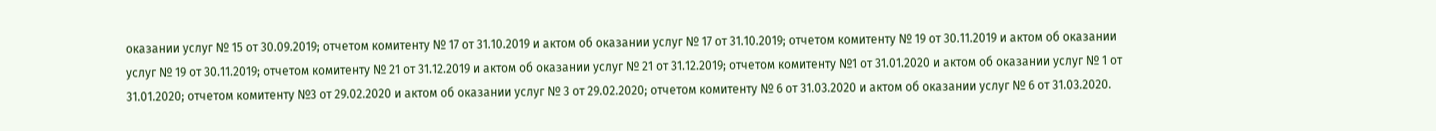оказании услуг № 15 от 30.09.2019; отчетом комитенту № 17 от 31.10.2019 и актом об оказании услуг № 17 от 31.10.2019; отчетом комитенту № 19 от 30.11.2019 и актом об оказании услуг № 19 от 30.11.2019; отчетом комитенту № 21 от 31.12.2019 и актом об оказании услуг № 21 от 31.12.2019; отчетом комитенту №1 от 31.01.2020 и актом об оказании услуг № 1 от 31.01.2020; отчетом комитенту №3 от 29.02.2020 и актом об оказании услуг № 3 от 29.02.2020; отчетом комитенту № 6 от 31.03.2020 и актом об оказании услуг № 6 от 31.03.2020.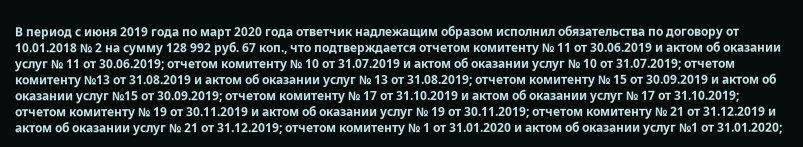В период с июня 2019 года по март 2020 года ответчик надлежащим образом исполнил обязательства по договору от 10.01.2018 № 2 на сумму 128 992 руб. 67 коп., что подтверждается отчетом комитенту № 11 от 30.06.2019 и актом об оказании услуг № 11 от 30.06.2019; отчетом комитенту № 10 от 31.07.2019 и актом об оказании услуг № 10 от 31.07.2019; отчетом комитенту №13 от 31.08.2019 и актом об оказании услуг № 13 от 31.08.2019; отчетом комитенту № 15 от 30.09.2019 и актом об оказании услуг №15 от 30.09.2019; отчетом комитенту № 17 от 31.10.2019 и актом об оказании услуг № 17 от 31.10.2019; отчетом комитенту № 19 от 30.11.2019 и актом об оказании услуг № 19 от 30.11.2019; отчетом комитенту № 21 от 31.12.2019 и актом об оказании услуг № 21 от 31.12.2019; отчетом комитенту № 1 от 31.01.2020 и актом об оказании услуг №1 от 31.01.2020;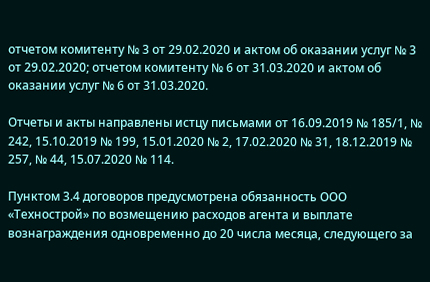отчетом комитенту № 3 от 29.02.2020 и актом об оказании услуг № 3 от 29.02.2020; отчетом комитенту № 6 от 31.03.2020 и актом об оказании услуг № 6 от 31.03.2020.

Отчеты и акты направлены истцу письмами от 16.09.2019 № 185/1, № 242, 15.10.2019 № 199, 15.01.2020 № 2, 17.02.2020 № 31, 18.12.2019 № 257, № 44, 15.07.2020 № 114.

Пунктом 3.4 договоров предусмотрена обязанность ООО «Технострой» по возмещению расходов агента и выплате вознаграждения одновременно до 20 числа месяца, следующего за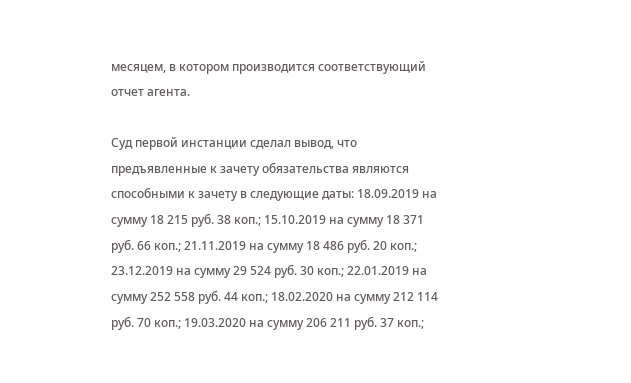месяцем, в котором производится соответствующий отчет агента.

Суд первой инстанции сделал вывод, что предъявленные к зачету обязательства являются способными к зачету в следующие даты: 18.09.2019 на сумму 18 215 руб. 38 коп.; 15.10.2019 на сумму 18 371 руб. 66 коп.; 21.11.2019 на сумму 18 486 руб. 20 коп.; 23.12.2019 на сумму 29 524 руб. 30 коп.; 22.01.2019 на сумму 252 558 руб. 44 коп.; 18.02.2020 на сумму 212 114 руб. 70 коп.; 19.03.2020 на сумму 206 211 руб. 37 коп.;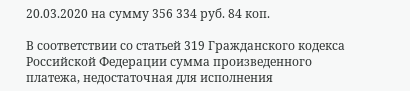20.03.2020 на сумму 356 334 руб. 84 коп.

В соответствии со статьей 319 Гражданского кодекса Российской Федерации сумма произведенного платежа, недостаточная для исполнения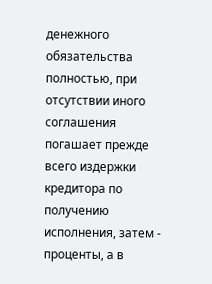денежного обязательства полностью, при отсутствии иного соглашения погашает прежде всего издержки кредитора по получению исполнения, затем - проценты, а в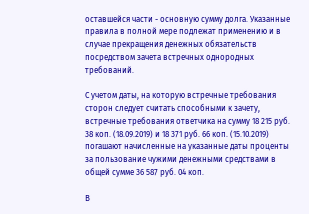оставшейся части - основную сумму долга. Указанные правила в полной мере подлежат применению и в случае прекращения денежных обязательств посредством зачета встречных однородных требований.

С учетом даты, на которую встречные требования сторон следует считать способными к зачету, встречные требования ответчика на сумму 18 215 руб. 38 коп. (18.09.2019) и 18 371 руб. 66 коп. (15.10.2019) погашают начисленные на указанные даты проценты за пользование чужими денежными средствами в общей сумме 36 587 руб. 04 коп.

В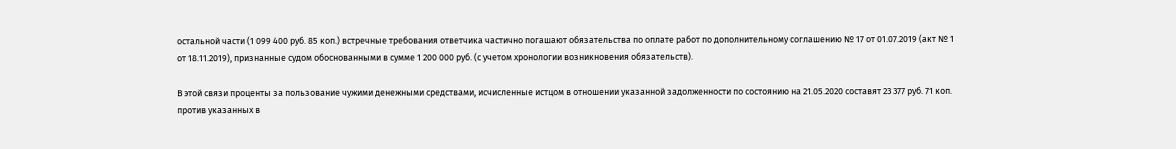остальной части (1 099 400 руб. 85 коп.) встречные требования ответчика частично погашают обязательства по оплате работ по дополнительному соглашению № 17 от 01.07.2019 (акт № 1 от 18.11.2019), признанные судом обоснованными в сумме 1 200 000 руб. (с учетом хронологии возникновения обязательств).

В этой связи проценты за пользование чужими денежными средствами, исчисленные истцом в отношении указанной задолженности по состоянию на 21.05.2020 составят 23 377 руб. 71 коп. против указанных в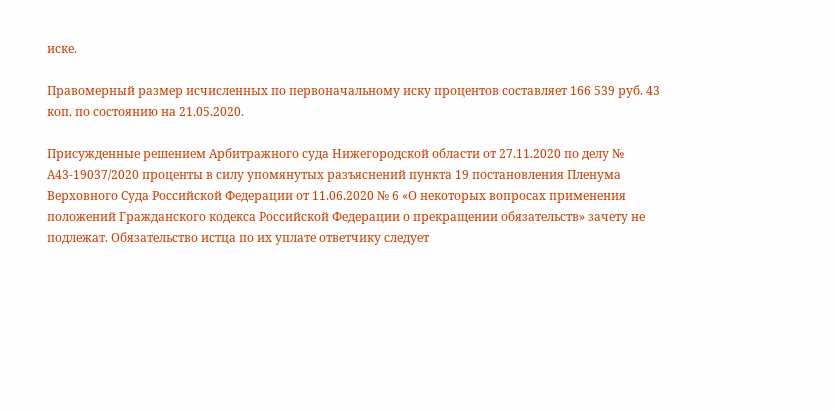иске.

Правомерный размер исчисленных по первоначальному иску процентов составляет 166 539 руб. 43 коп. по состоянию на 21.05.2020.

Присужденные решением Арбитражного суда Нижегородской области от 27.11.2020 по делу № А43-19037/2020 проценты в силу упомянутых разъяснений пункта 19 постановления Пленума Верховного Суда Российской Федерации от 11.06.2020 № 6 «О некоторых вопросах применения положений Гражданского кодекса Российской Федерации о прекращении обязательств» зачету не подлежат. Обязательство истца по их уплате ответчику следует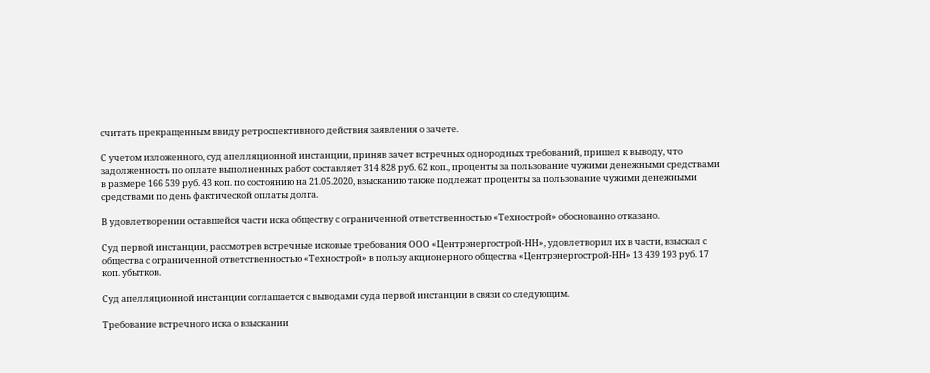считать прекращенным ввиду ретроспективного действия заявления о зачете.

С учетом изложенного, суд апелляционной инстанции, приняв зачет встречных однородных требований, пришел к выводу, что задолженность по оплате выполненных работ составляет 314 828 руб. 62 коп., проценты за пользование чужими денежными средствами в размере 166 539 руб. 43 коп. по состоянию на 21.05.2020, взысканию также подлежат проценты за пользование чужими денежными средствами по день фактической оплаты долга.

В удовлетворении оставшейся части иска обществу с ограниченной ответственностью «Технострой» обоснованно отказано.

Суд первой инстанции, рассмотрев встречные исковые требования ООО «Центрэнергострой-НН», удовлетворил их в части, взыскал с общества с ограниченной ответственностью «Технострой» в пользу акционерного общества «Центрэнергострой-НН» 13 439 193 руб. 17 коп. убытков.

Суд апелляционной инстанции соглашается с выводами суда первой инстанции в связи со следующим.

Требование встречного иска о взыскании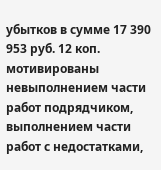убытков в сумме 17 390 953 руб. 12 коп. мотивированы невыполнением части работ подрядчиком, выполнением части работ с недостатками,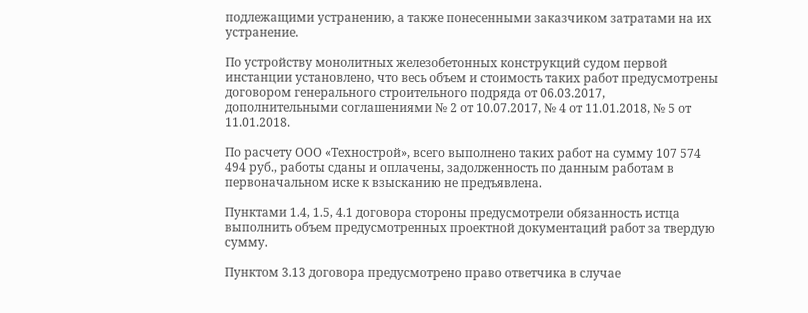подлежащими устранению, а также понесенными заказчиком затратами на их устранение.

По устройству монолитных железобетонных конструкций судом первой инстанции установлено, что весь объем и стоимость таких работ предусмотрены договором генерального строительного подряда от 06.03.2017, дополнительными соглашениями № 2 от 10.07.2017, № 4 от 11.01.2018, № 5 от 11.01.2018.

По расчету ООО «Технострой», всего выполнено таких работ на сумму 107 574 494 руб., работы сданы и оплачены, задолженность по данным работам в первоначальном иске к взысканию не предъявлена.

Пунктами 1.4, 1.5, 4.1 договора стороны предусмотрели обязанность истца выполнить объем предусмотренных проектной документаций работ за твердую сумму.

Пунктом 3.13 договора предусмотрено право ответчика в случае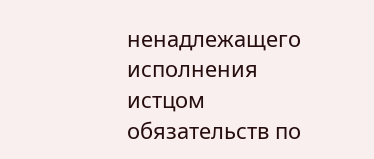ненадлежащего исполнения истцом обязательств по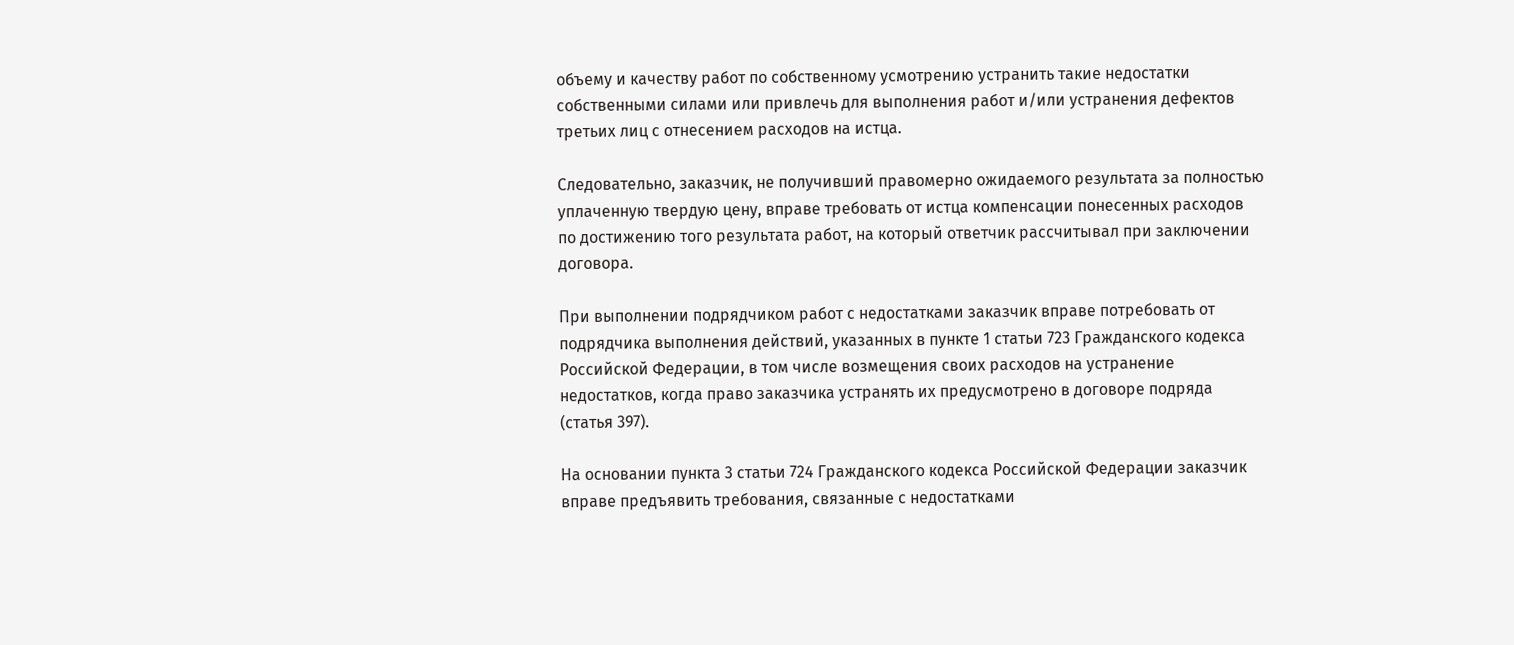объему и качеству работ по собственному усмотрению устранить такие недостатки собственными силами или привлечь для выполнения работ и/или устранения дефектов третьих лиц с отнесением расходов на истца.

Следовательно, заказчик, не получивший правомерно ожидаемого результата за полностью уплаченную твердую цену, вправе требовать от истца компенсации понесенных расходов по достижению того результата работ, на который ответчик рассчитывал при заключении договора.

При выполнении подрядчиком работ с недостатками заказчик вправе потребовать от подрядчика выполнения действий, указанных в пункте 1 статьи 723 Гражданского кодекса Российской Федерации, в том числе возмещения своих расходов на устранение недостатков, когда право заказчика устранять их предусмотрено в договоре подряда (статья 397).

На основании пункта 3 статьи 724 Гражданского кодекса Российской Федерации заказчик вправе предъявить требования, связанные с недостатками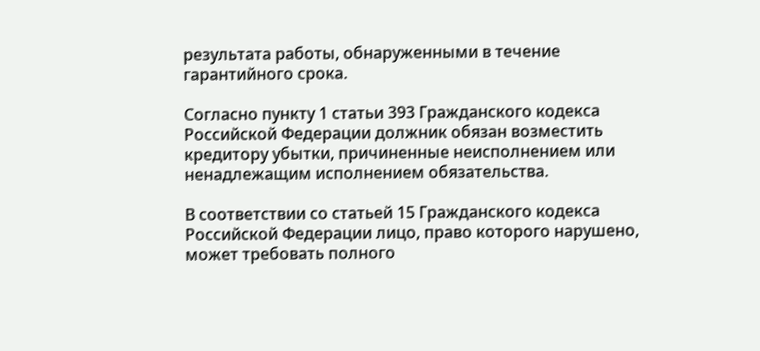результата работы, обнаруженными в течение гарантийного срока.

Согласно пункту 1 статьи 393 Гражданского кодекса Российской Федерации должник обязан возместить кредитору убытки, причиненные неисполнением или ненадлежащим исполнением обязательства.

В соответствии со статьей 15 Гражданского кодекса Российской Федерации лицо, право которого нарушено, может требовать полного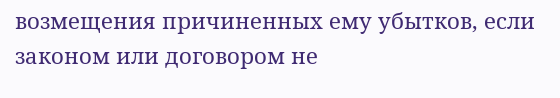возмещения причиненных ему убытков, если законом или договором не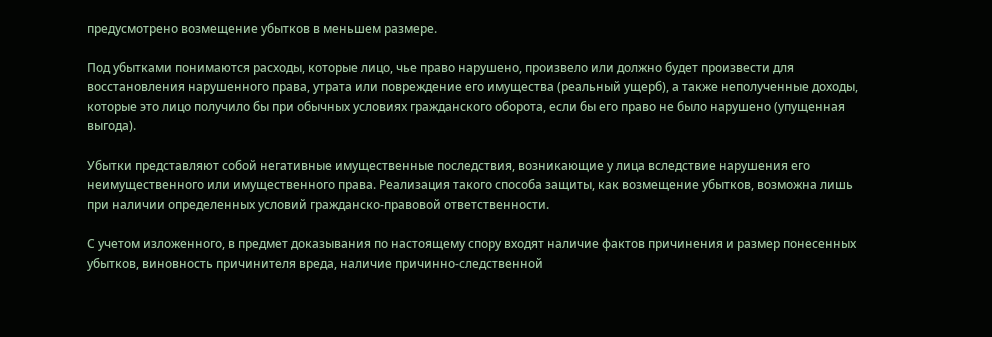предусмотрено возмещение убытков в меньшем размере.

Под убытками понимаются расходы, которые лицо, чье право нарушено, произвело или должно будет произвести для восстановления нарушенного права, утрата или повреждение его имущества (реальный ущерб), а также неполученные доходы, которые это лицо получило бы при обычных условиях гражданского оборота, если бы его право не было нарушено (упущенная выгода).

Убытки представляют собой негативные имущественные последствия, возникающие у лица вследствие нарушения его неимущественного или имущественного права. Реализация такого способа защиты, как возмещение убытков, возможна лишь при наличии определенных условий гражданско-правовой ответственности.

С учетом изложенного, в предмет доказывания по настоящему спору входят наличие фактов причинения и размер понесенных убытков, виновность причинителя вреда, наличие причинно-следственной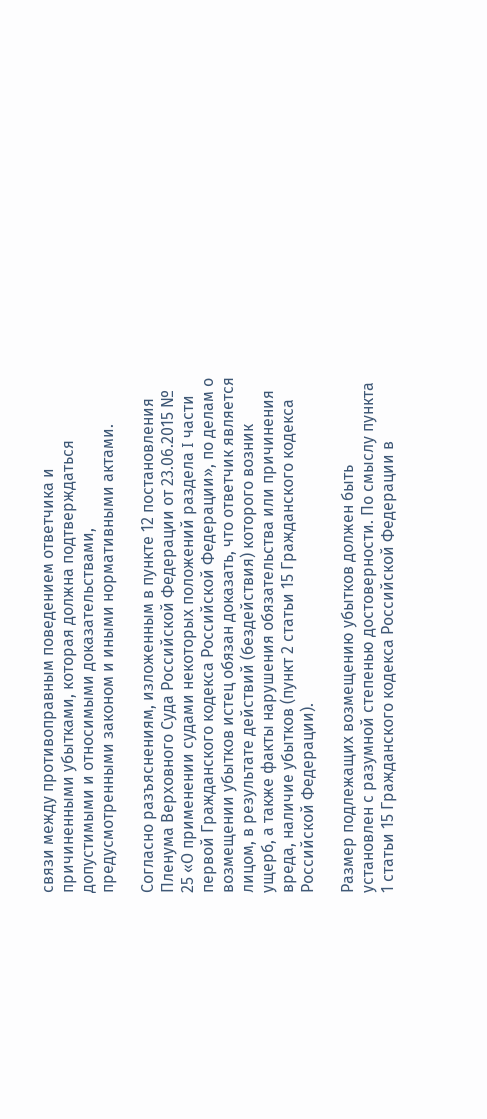связи между противоправным поведением ответчика и причиненными убытками, которая должна подтверждаться допустимыми и относимыми доказательствами, предусмотренными законом и иными нормативными актами.

Согласно разъяснениям, изложенным в пункте 12 постановления Пленума Верховного Суда Российской Федерации от 23.06.2015 № 25 «О применении судами некоторых положений раздела I части первой Гражданского кодекса Российской Федерации», по делам о возмещении убытков истец обязан доказать, что ответчик является лицом, в результате действий (бездействия) которого возник ущерб, а также факты нарушения обязательства или причинения вреда, наличие убытков (пункт 2 статьи 15 Гражданского кодекса Российской Федерации).

Размер подлежащих возмещению убытков должен быть установлен с разумной степенью достоверности. По смыслу пункта 1 статьи 15 Гражданского кодекса Российской Федерации в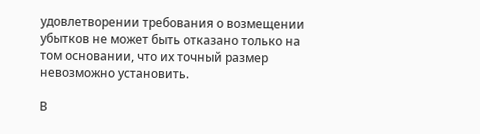удовлетворении требования о возмещении убытков не может быть отказано только на том основании, что их точный размер невозможно установить.

В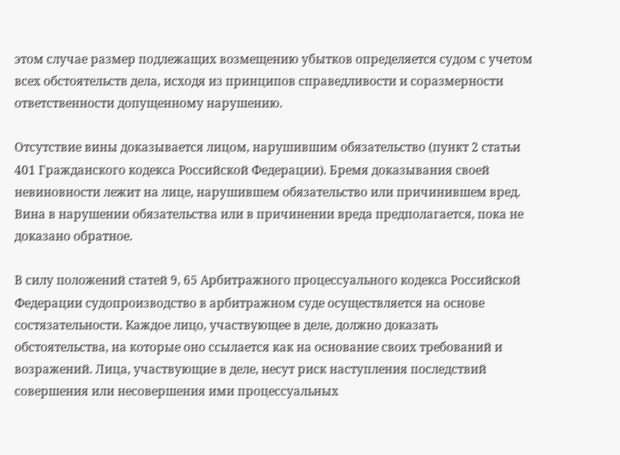этом случае размер подлежащих возмещению убытков определяется судом с учетом всех обстоятельств дела, исходя из принципов справедливости и соразмерности ответственности допущенному нарушению.

Отсутствие вины доказывается лицом, нарушившим обязательство (пункт 2 статьи 401 Гражданского кодекса Российской Федерации). Бремя доказывания своей невиновности лежит на лице, нарушившем обязательство или причинившем вред. Вина в нарушении обязательства или в причинении вреда предполагается, пока не доказано обратное.

В силу положений статей 9, 65 Арбитражного процессуального кодекса Российской Федерации судопроизводство в арбитражном суде осуществляется на основе состязательности. Каждое лицо, участвующее в деле, должно доказать обстоятельства, на которые оно ссылается как на основание своих требований и возражений. Лица, участвующие в деле, несут риск наступления последствий совершения или несовершения ими процессуальных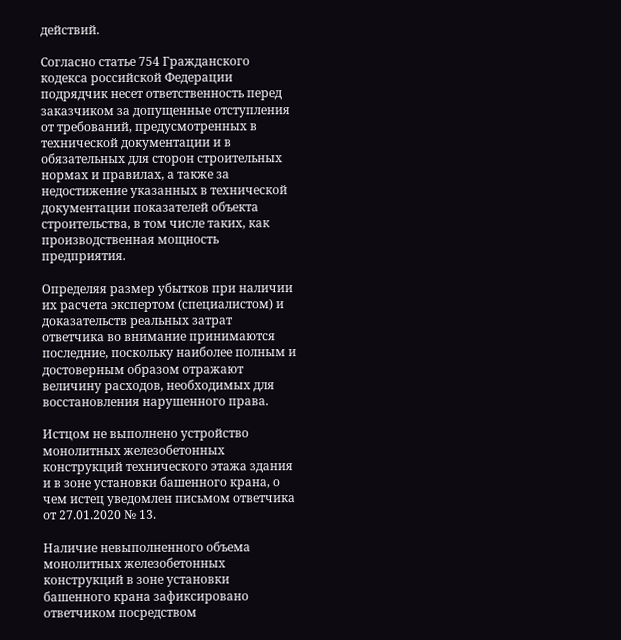действий.

Согласно статье 754 Гражданского кодекса российской Федерации подрядчик несет ответственность перед заказчиком за допущенные отступления от требований, предусмотренных в технической документации и в обязательных для сторон строительных нормах и правилах, а также за недостижение указанных в технической документации показателей объекта строительства, в том числе таких, как производственная мощность предприятия.

Определяя размер убытков при наличии их расчета экспертом (специалистом) и доказательств реальных затрат ответчика во внимание принимаются последние, поскольку наиболее полным и достоверным образом отражают величину расходов, необходимых для восстановления нарушенного права.

Истцом не выполнено устройство монолитных железобетонных конструкций технического этажа здания и в зоне установки башенного крана, о чем истец уведомлен письмом ответчика от 27.01.2020 № 13.

Наличие невыполненного объема монолитных железобетонных конструкций в зоне установки башенного крана зафиксировано ответчиком посредством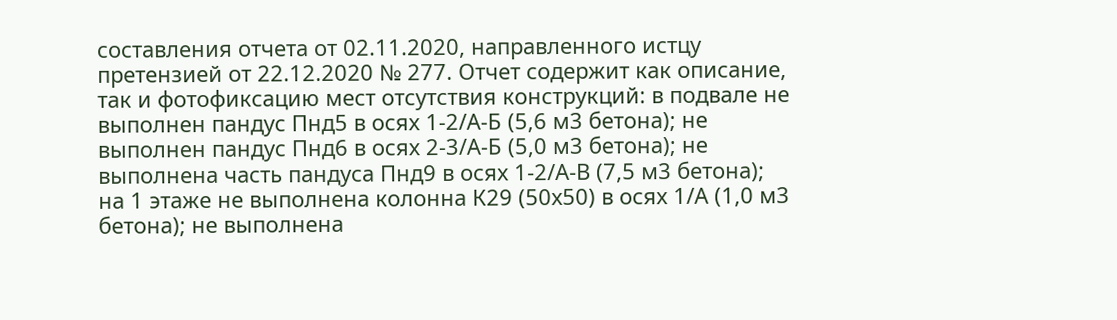составления отчета от 02.11.2020, направленного истцу претензией от 22.12.2020 № 277. Отчет содержит как описание, так и фотофиксацию мест отсутствия конструкций: в подвале не выполнен пандус Пнд5 в осях 1-2/А-Б (5,6 м3 бетона); не выполнен пандус Пнд6 в осях 2-3/А-Б (5,0 м3 бетона); не выполнена часть пандуса Пнд9 в осях 1-2/А-В (7,5 м3 бетона); на 1 этаже не выполнена колонна К29 (50х50) в осях 1/А (1,0 м3 бетона); не выполнена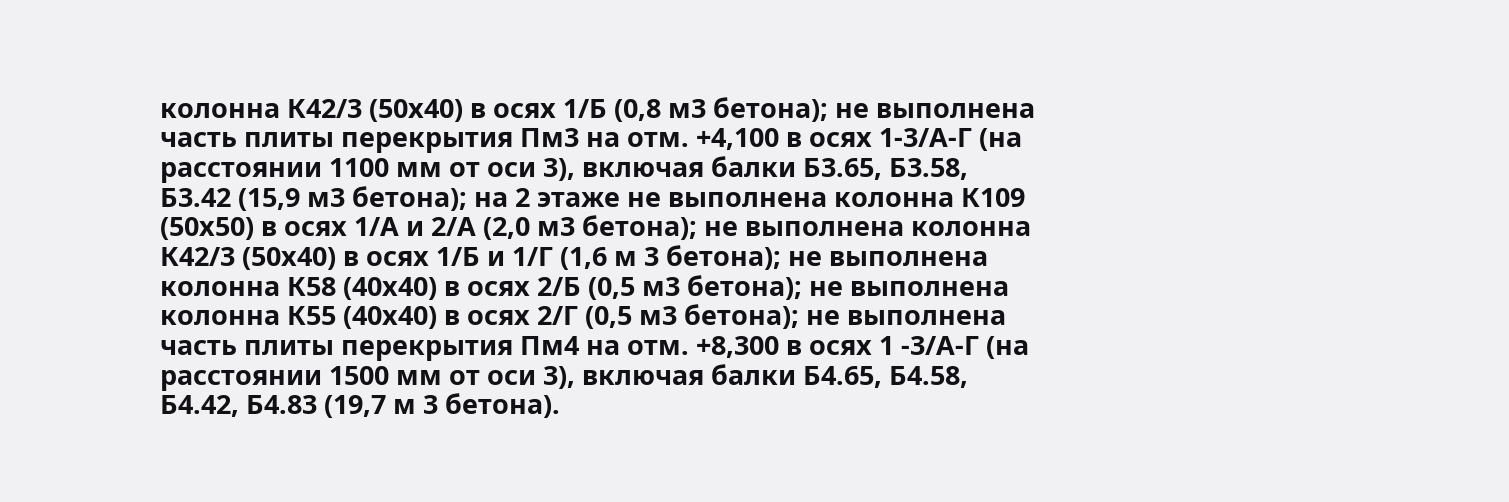колонна К42/3 (50х40) в осях 1/Б (0,8 м3 бетона); не выполнена часть плиты перекрытия Пм3 на отм. +4,100 в осях 1-3/А-Г (на расстоянии 1100 мм от оси 3), включая балки Б3.65, Б3.58, Б3.42 (15,9 м3 бетона); на 2 этаже не выполнена колонна К109 (50х50) в осях 1/А и 2/А (2,0 м3 бетона); не выполнена колонна К42/3 (50х40) в осях 1/Б и 1/Г (1,6 м 3 бетона); не выполнена колонна К58 (40х40) в осях 2/Б (0,5 м3 бетона); не выполнена колонна К55 (40х40) в осях 2/Г (0,5 м3 бетона); не выполнена часть плиты перекрытия Пм4 на отм. +8,300 в осях 1 -3/А-Г (на расстоянии 1500 мм от оси 3), включая балки Б4.65, Б4.58, Б4.42, Б4.83 (19,7 м 3 бетона).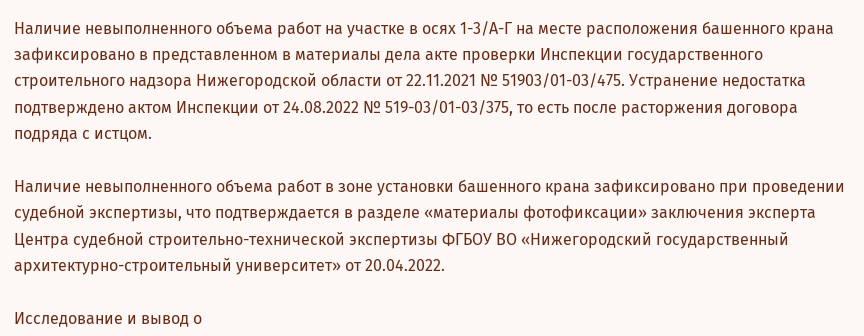Наличие невыполненного объема работ на участке в осях 1-3/А-Г на месте расположения башенного крана зафиксировано в представленном в материалы дела акте проверки Инспекции государственного строительного надзора Нижегородской области от 22.11.2021 № 51903/01-03/475. Устранение недостатка подтверждено актом Инспекции от 24.08.2022 № 519-03/01-03/375, то есть после расторжения договора подряда с истцом.

Наличие невыполненного объема работ в зоне установки башенного крана зафиксировано при проведении судебной экспертизы, что подтверждается в разделе «материалы фотофиксации» заключения эксперта Центра судебной строительно-технической экспертизы ФГБОУ ВО «Нижегородский государственный архитектурно-строительный университет» от 20.04.2022.

Исследование и вывод о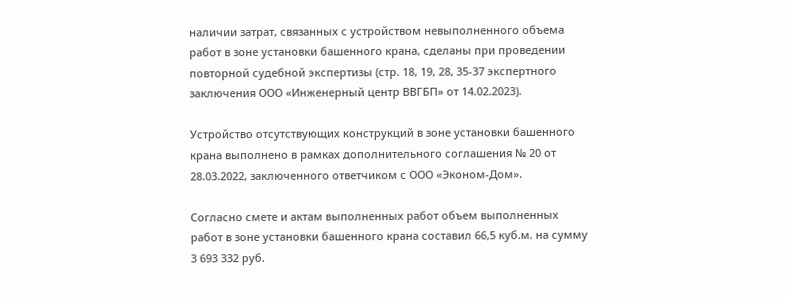наличии затрат, связанных с устройством невыполненного объема работ в зоне установки башенного крана, сделаны при проведении повторной судебной экспертизы (стр. 18, 19, 28, 35-37 экспертного заключения ООО «Инженерный центр ВВГБП» от 14.02.2023).

Устройство отсутствующих конструкций в зоне установки башенного крана выполнено в рамках дополнительного соглашения № 20 от 28.03.2022, заключенного ответчиком с ООО «Эконом-Дом».

Согласно смете и актам выполненных работ объем выполненных работ в зоне установки башенного крана составил 66,5 куб.м. на сумму 3 693 332 руб.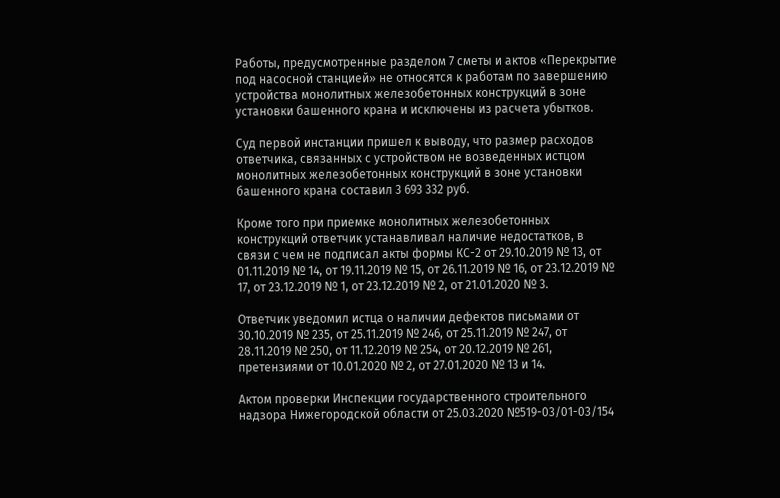Работы, предусмотренные разделом 7 сметы и актов «Перекрытие под насосной станцией» не относятся к работам по завершению устройства монолитных железобетонных конструкций в зоне установки башенного крана и исключены из расчета убытков.

Суд первой инстанции пришел к выводу, что размер расходов ответчика, связанных с устройством не возведенных истцом монолитных железобетонных конструкций в зоне установки башенного крана составил 3 693 332 руб.

Кроме того при приемке монолитных железобетонных конструкций ответчик устанавливал наличие недостатков, в связи с чем не подписал акты формы КС-2 от 29.10.2019 № 13, от 01.11.2019 № 14, от 19.11.2019 № 15, от 26.11.2019 № 16, от 23.12.2019 № 17, от 23.12.2019 № 1, от 23.12.2019 № 2, от 21.01.2020 № 3.

Ответчик уведомил истца о наличии дефектов письмами от 30.10.2019 № 235, от 25.11.2019 № 246, от 25.11.2019 № 247, от 28.11.2019 № 250, от 11.12.2019 № 254, от 20.12.2019 № 261, претензиями от 10.01.2020 № 2, от 27.01.2020 № 13 и 14.

Актом проверки Инспекции государственного строительного надзора Нижегородской области от 25.03.2020 №519-03/01-03/154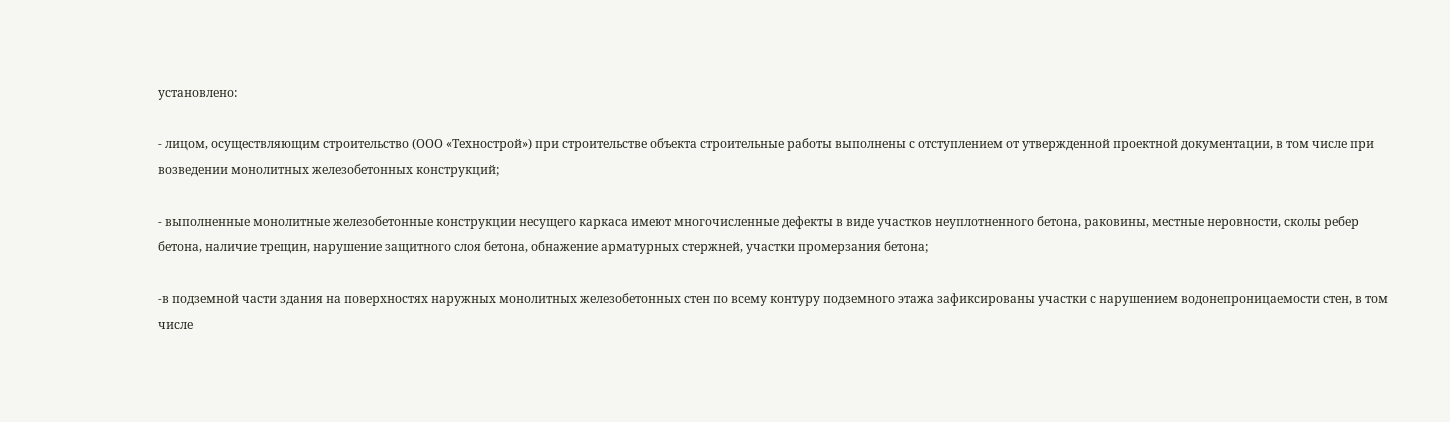установлено:

- лицом, осуществляющим строительство (ООО «Технострой») при строительстве объекта строительные работы выполнены с отступлением от утвержденной проектной документации, в том числе при возведении монолитных железобетонных конструкций;

- выполненные монолитные железобетонные конструкции несущего каркаса имеют многочисленные дефекты в виде участков неуплотненного бетона, раковины, местные неровности, сколы ребер бетона, наличие трещин, нарушение защитного слоя бетона, обнажение арматурных стержней, участки промерзания бетона;

-в подземной части здания на поверхностях наружных монолитных железобетонных стен по всему контуру подземного этажа зафиксированы участки с нарушением водонепроницаемости стен, в том числе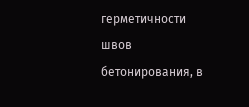герметичности швов бетонирования, в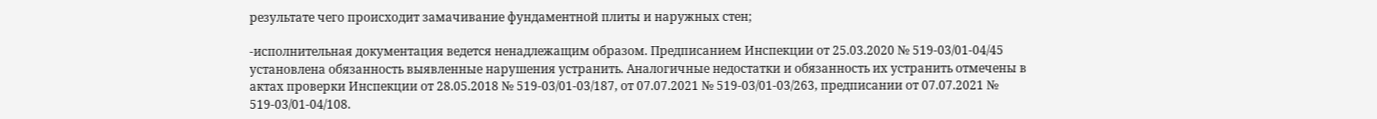результате чего происходит замачивание фундаментной плиты и наружных стен;

-исполнительная документация ведется ненадлежащим образом. Предписанием Инспекции от 25.03.2020 № 519-03/01-04/45 установлена обязанность выявленные нарушения устранить. Аналогичные недостатки и обязанность их устранить отмечены в актах проверки Инспекции от 28.05.2018 № 519-03/01-03/187, от 07.07.2021 № 519-03/01-03/263, предписании от 07.07.2021 № 519-03/01-04/108.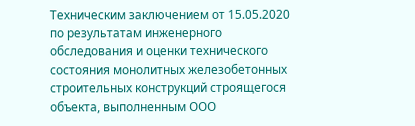Техническим заключением от 15.05.2020 по результатам инженерного обследования и оценки технического состояния монолитных железобетонных строительных конструкций строящегося объекта, выполненным ООО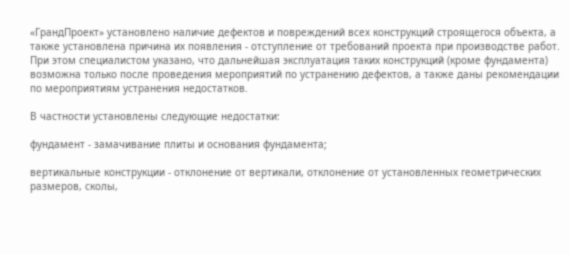«ГрандПроект» установлено наличие дефектов и повреждений всех конструкций строящегося объекта, а также установлена причина их появления - отступление от требований проекта при производстве работ. При этом специалистом указано, что дальнейшая эксплуатация таких конструкций (кроме фундамента) возможна только после проведения мероприятий по устранению дефектов, а также даны рекомендации по мероприятиям устранения недостатков.

В частности установлены следующие недостатки:

фундамент - замачивание плиты и основания фундамента;

вертикальные конструкции - отклонение от вертикали, отклонение от установленных геометрических размеров, сколы,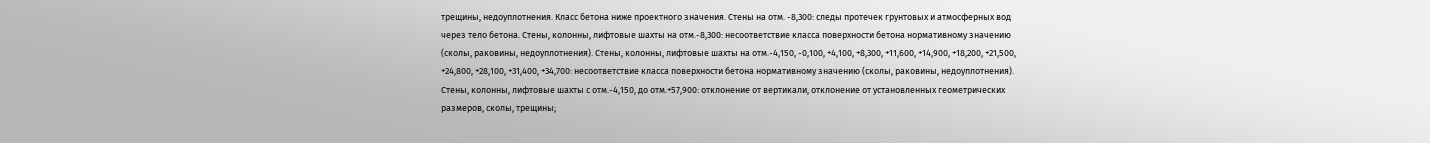трещины, недоуплотнения. Класс бетона ниже проектного значения. Стены на отм. -8,300: следы протечек грунтовых и атмосферных вод через тело бетона. Стены, колонны, лифтовые шахты на отм.-8,300: несоответствие класса поверхности бетона нормативному значению (сколы, раковины, недоуплотнения). Стены, колонны, лифтовые шахты на отм.-4,150, -0,100, +4,100, +8,300, +11,600, +14,900, +18,200, +21,500, +24,800, +28,100, +31,400, +34,700: несоответствие класса поверхности бетона нормативному значению (сколы, раковины, недоуплотнения). Стены, колонны, лифтовые шахты с отм.-4,150, до отм.+57,900: отклонение от вертикали, отклонение от установленных геометрических размеров, сколы, трещины;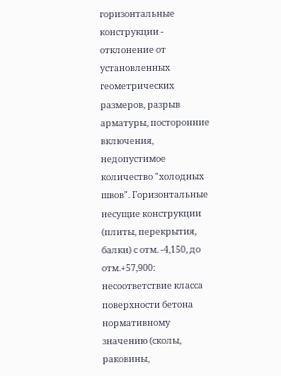горизонтальные конструкции - отклонение от установленных геометрических размеров, разрыв арматуры, посторонние включения, недопустимое количество "холодных швов". Горизонтальные несущие конструкции (плиты, перекрытия, балки) с отм. -4,150, до отм.+57,900: несоответствие класса поверхности бетона нормативному значению (сколы, раковины,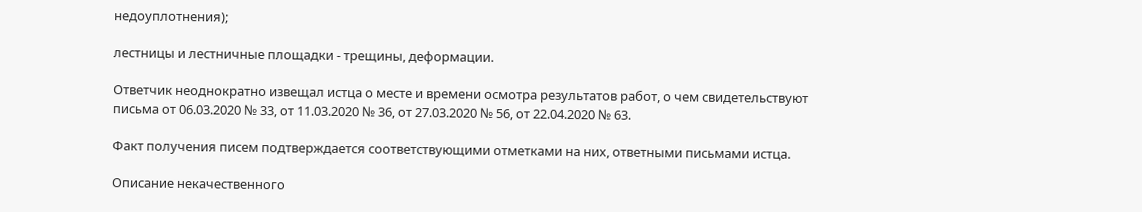недоуплотнения);

лестницы и лестничные площадки - трещины, деформации.

Ответчик неоднократно извещал истца о месте и времени осмотра результатов работ, о чем свидетельствуют письма от 06.03.2020 № 33, от 11.03.2020 № 36, от 27.03.2020 № 56, от 22.04.2020 № 63.

Факт получения писем подтверждается соответствующими отметками на них, ответными письмами истца.

Описание некачественного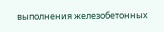выполнения железобетонных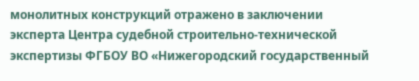монолитных конструкций отражено в заключении эксперта Центра судебной строительно-технической экспертизы ФГБОУ ВО «Нижегородский государственный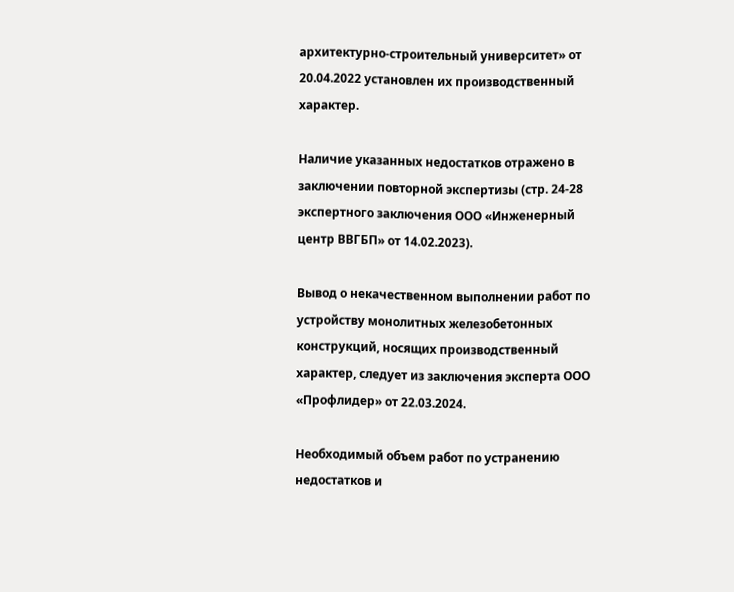архитектурно-строительный университет» от 20.04.2022 установлен их производственный характер.

Наличие указанных недостатков отражено в заключении повторной экспертизы (стр. 24-28 экспертного заключения ООО «Инженерный центр ВВГБП» от 14.02.2023).

Вывод о некачественном выполнении работ по устройству монолитных железобетонных конструкций, носящих производственный характер, следует из заключения эксперта ООО «Профлидер» от 22.03.2024.

Необходимый объем работ по устранению недостатков и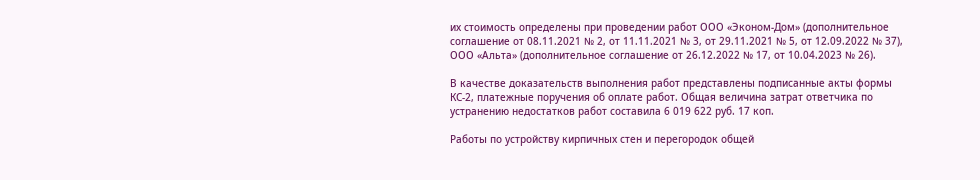их стоимость определены при проведении работ ООО «Эконом-Дом» (дополнительное соглашение от 08.11.2021 № 2, от 11.11.2021 № 3, от 29.11.2021 № 5, от 12.09.2022 № 37), ООО «Альта» (дополнительное соглашение от 26.12.2022 № 17, от 10.04.2023 № 26).

В качестве доказательств выполнения работ представлены подписанные акты формы КС-2, платежные поручения об оплате работ. Общая величина затрат ответчика по устранению недостатков работ составила 6 019 622 руб. 17 коп.

Работы по устройству кирпичных стен и перегородок общей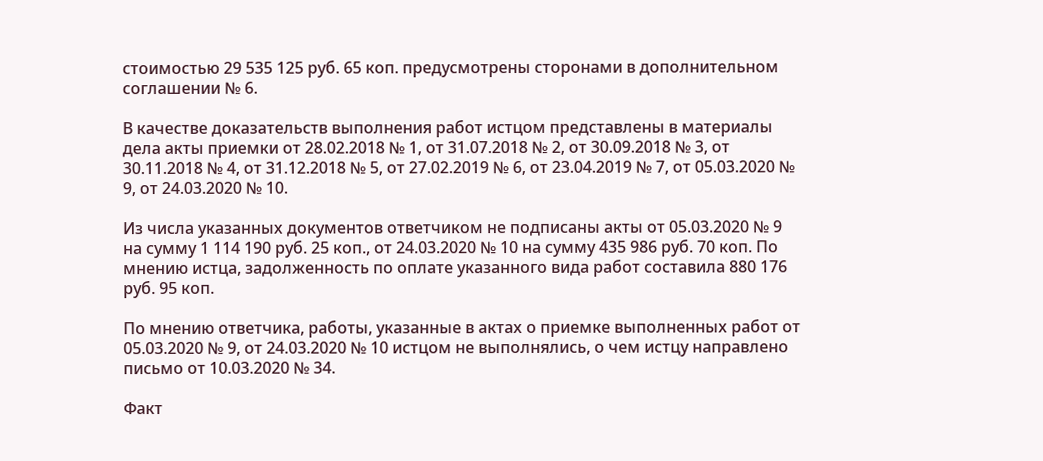стоимостью 29 535 125 руб. 65 коп. предусмотрены сторонами в дополнительном соглашении № 6.

В качестве доказательств выполнения работ истцом представлены в материалы дела акты приемки от 28.02.2018 № 1, от 31.07.2018 № 2, от 30.09.2018 № 3, от 30.11.2018 № 4, от 31.12.2018 № 5, от 27.02.2019 № 6, от 23.04.2019 № 7, от 05.03.2020 № 9, от 24.03.2020 № 10.

Из числа указанных документов ответчиком не подписаны акты от 05.03.2020 № 9 на сумму 1 114 190 руб. 25 коп., от 24.03.2020 № 10 на сумму 435 986 руб. 70 коп. По мнению истца, задолженность по оплате указанного вида работ составила 880 176 руб. 95 коп.

По мнению ответчика, работы, указанные в актах о приемке выполненных работ от 05.03.2020 № 9, от 24.03.2020 № 10 истцом не выполнялись, о чем истцу направлено письмо от 10.03.2020 № 34.

Факт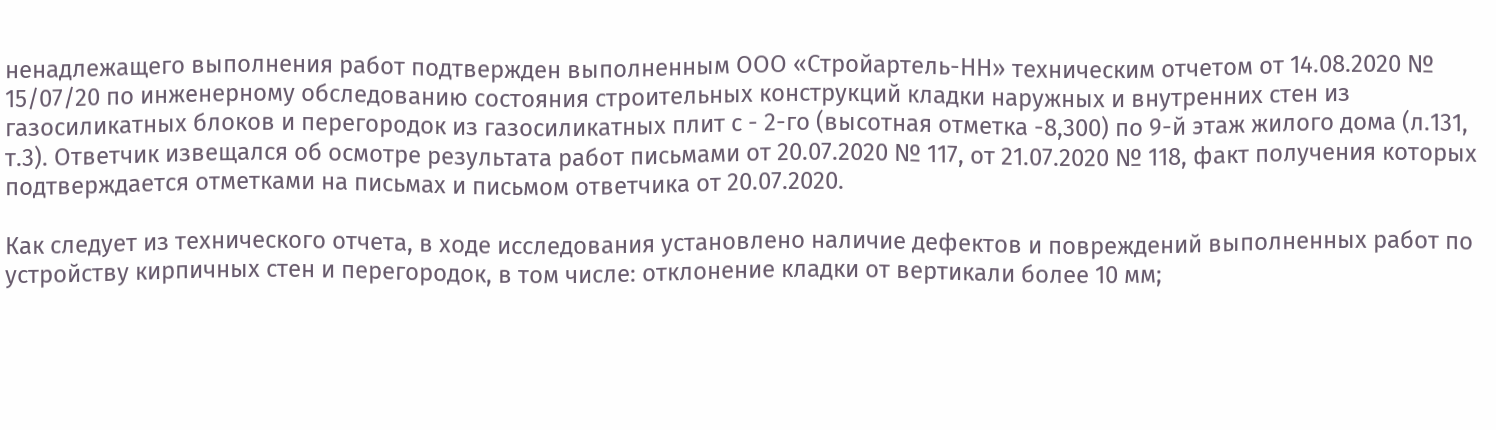ненадлежащего выполнения работ подтвержден выполненным ООО «Стройартель-НН» техническим отчетом от 14.08.2020 № 15/07/20 по инженерному обследованию состояния строительных конструкций кладки наружных и внутренних стен из газосиликатных блоков и перегородок из газосиликатных плит с - 2-го (высотная отметка -8,300) по 9-й этаж жилого дома (л.131, т.3). Ответчик извещался об осмотре результата работ письмами от 20.07.2020 № 117, от 21.07.2020 № 118, факт получения которых подтверждается отметками на письмах и письмом ответчика от 20.07.2020.

Как следует из технического отчета, в ходе исследования установлено наличие дефектов и повреждений выполненных работ по устройству кирпичных стен и перегородок, в том числе: отклонение кладки от вертикали более 10 мм;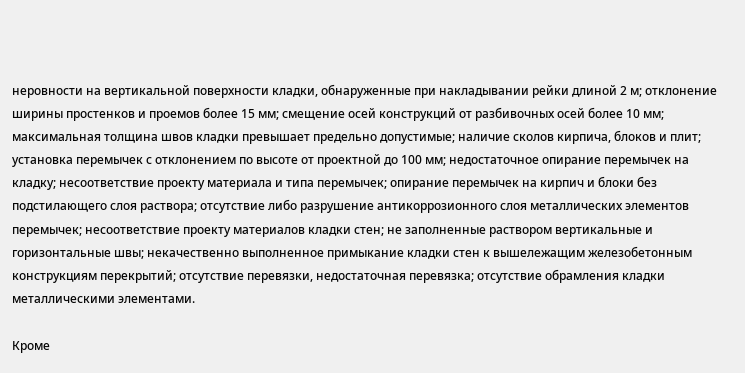неровности на вертикальной поверхности кладки, обнаруженные при накладывании рейки длиной 2 м; отклонение ширины простенков и проемов более 15 мм; смещение осей конструкций от разбивочных осей более 10 мм; максимальная толщина швов кладки превышает предельно допустимые; наличие сколов кирпича, блоков и плит; установка перемычек с отклонением по высоте от проектной до 100 мм; недостаточное опирание перемычек на кладку; несоответствие проекту материала и типа перемычек; опирание перемычек на кирпич и блоки без подстилающего слоя раствора; отсутствие либо разрушение антикоррозионного слоя металлических элементов перемычек; несоответствие проекту материалов кладки стен; не заполненные раствором вертикальные и горизонтальные швы; некачественно выполненное примыкание кладки стен к вышележащим железобетонным конструкциям перекрытий; отсутствие перевязки, недостаточная перевязка; отсутствие обрамления кладки металлическими элементами.

Кроме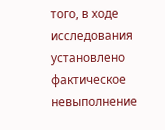того, в ходе исследования установлено фактическое невыполнение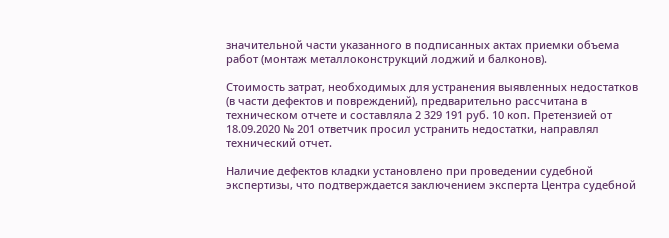значительной части указанного в подписанных актах приемки объема работ (монтаж металлоконструкций лоджий и балконов).

Стоимость затрат, необходимых для устранения выявленных недостатков (в части дефектов и повреждений), предварительно рассчитана в техническом отчете и составляла 2 329 191 руб. 10 коп. Претензией от 18.09.2020 № 201 ответчик просил устранить недостатки, направлял технический отчет.

Наличие дефектов кладки установлено при проведении судебной экспертизы, что подтверждается заключением эксперта Центра судебной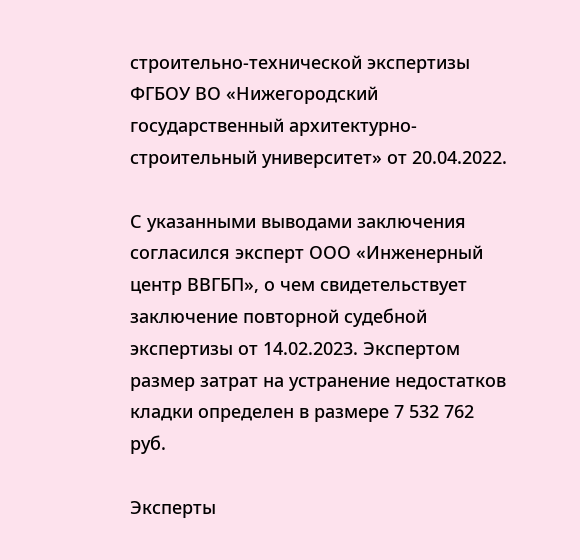строительно-технической экспертизы ФГБОУ ВО «Нижегородский государственный архитектурно-строительный университет» от 20.04.2022.

С указанными выводами заключения согласился эксперт ООО «Инженерный центр ВВГБП», о чем свидетельствует заключение повторной судебной экспертизы от 14.02.2023. Экспертом размер затрат на устранение недостатков кладки определен в размере 7 532 762 руб.

Эксперты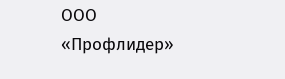ООО «Профлидер»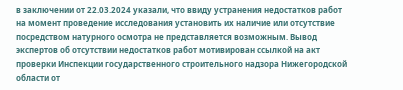в заключении от 22.03.2024 указали, что ввиду устранения недостатков работ на момент проведение исследования установить их наличие или отсутствие посредством натурного осмотра не представляется возможным. Вывод экспертов об отсутствии недостатков работ мотивирован ссылкой на акт проверки Инспекции государственного строительного надзора Нижегородской области от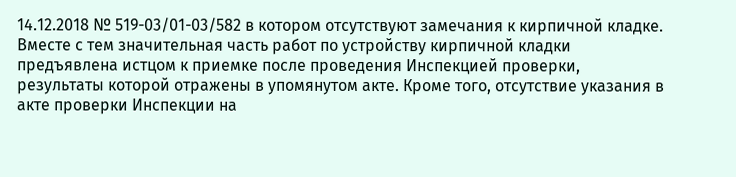14.12.2018 № 519-03/01-03/582 в котором отсутствуют замечания к кирпичной кладке. Вместе с тем значительная часть работ по устройству кирпичной кладки предъявлена истцом к приемке после проведения Инспекцией проверки, результаты которой отражены в упомянутом акте. Кроме того, отсутствие указания в акте проверки Инспекции на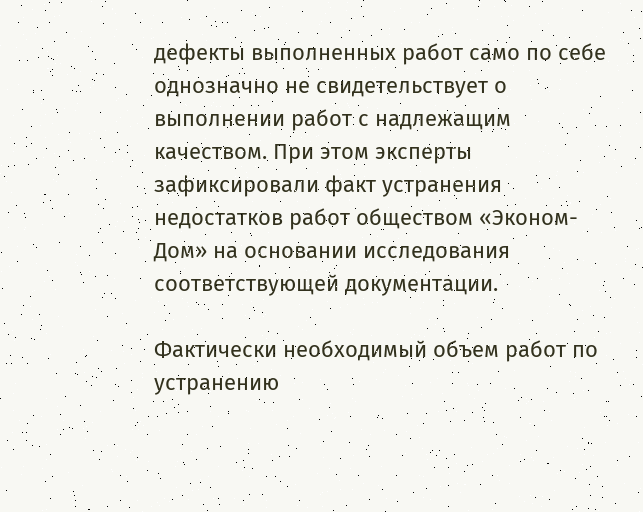дефекты выполненных работ само по себе однозначно не свидетельствует о выполнении работ с надлежащим качеством. При этом эксперты зафиксировали факт устранения недостатков работ обществом «Эконом-Дом» на основании исследования соответствующей документации.

Фактически необходимый объем работ по устранению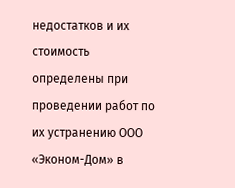недостатков и их стоимость определены при проведении работ по их устранению ООО «Эконом-Дом» в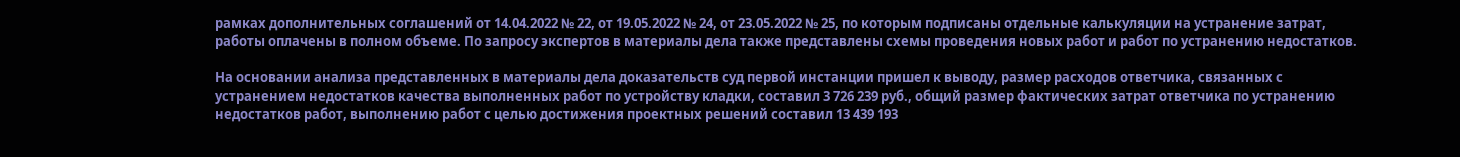рамках дополнительных соглашений от 14.04.2022 № 22, от 19.05.2022 № 24, от 23.05.2022 № 25, по которым подписаны отдельные калькуляции на устранение затрат, работы оплачены в полном объеме. По запросу экспертов в материалы дела также представлены схемы проведения новых работ и работ по устранению недостатков.

На основании анализа представленных в материалы дела доказательств суд первой инстанции пришел к выводу, размер расходов ответчика, связанных с устранением недостатков качества выполненных работ по устройству кладки, составил 3 726 239 руб., общий размер фактических затрат ответчика по устранению недостатков работ, выполнению работ с целью достижения проектных решений составил 13 439 193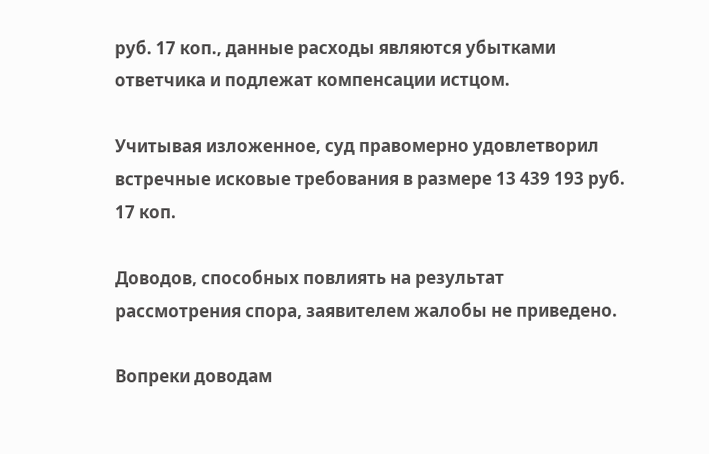руб. 17 коп., данные расходы являются убытками ответчика и подлежат компенсации истцом.

Учитывая изложенное, суд правомерно удовлетворил встречные исковые требования в размере 13 439 193 руб. 17 коп.

Доводов, способных повлиять на результат рассмотрения спора, заявителем жалобы не приведено.

Вопреки доводам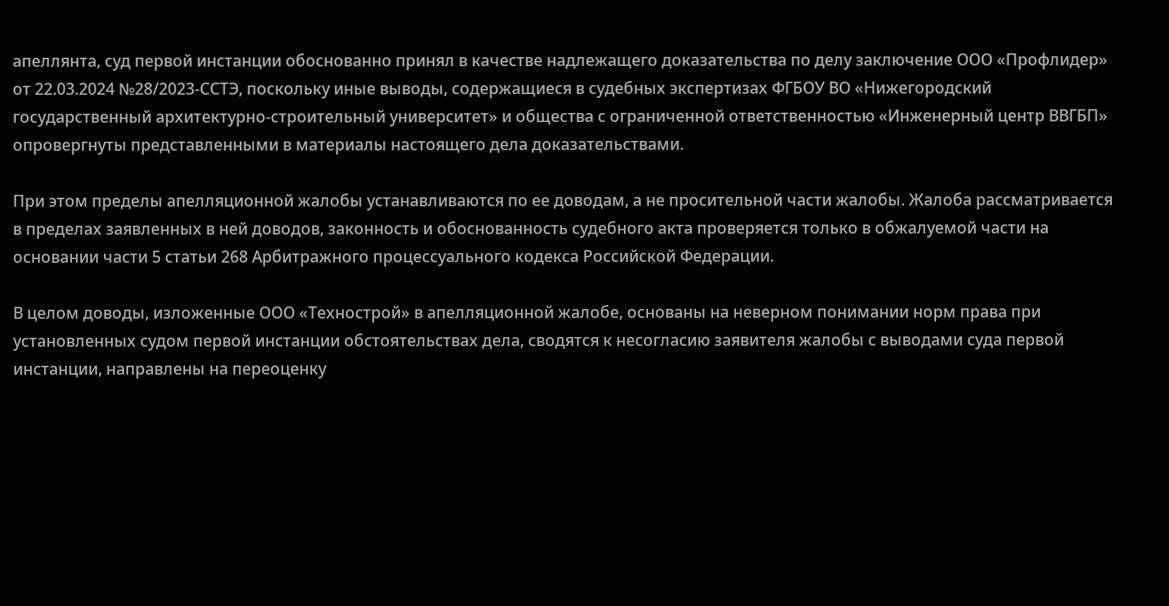апеллянта, суд первой инстанции обоснованно принял в качестве надлежащего доказательства по делу заключение ООО «Профлидер» от 22.03.2024 №28/2023-ССТЭ, поскольку иные выводы, содержащиеся в судебных экспертизах ФГБОУ ВО «Нижегородский государственный архитектурно-строительный университет» и общества с ограниченной ответственностью «Инженерный центр ВВГБП» опровергнуты представленными в материалы настоящего дела доказательствами.

При этом пределы апелляционной жалобы устанавливаются по ее доводам, а не просительной части жалобы. Жалоба рассматривается в пределах заявленных в ней доводов, законность и обоснованность судебного акта проверяется только в обжалуемой части на основании части 5 статьи 268 Арбитражного процессуального кодекса Российской Федерации.

В целом доводы, изложенные ООО «Технострой» в апелляционной жалобе, основаны на неверном понимании норм права при установленных судом первой инстанции обстоятельствах дела, сводятся к несогласию заявителя жалобы с выводами суда первой инстанции, направлены на переоценку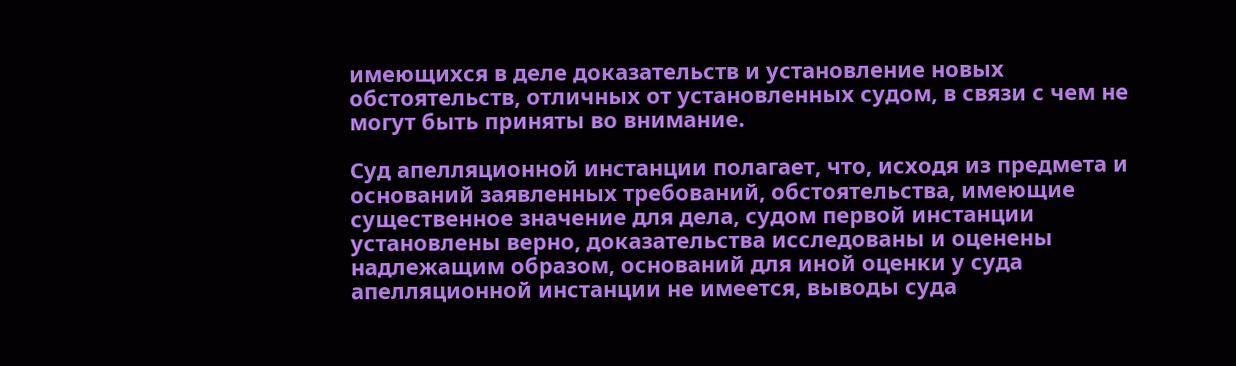имеющихся в деле доказательств и установление новых обстоятельств, отличных от установленных судом, в связи с чем не могут быть приняты во внимание.

Суд апелляционной инстанции полагает, что, исходя из предмета и оснований заявленных требований, обстоятельства, имеющие существенное значение для дела, судом первой инстанции установлены верно, доказательства исследованы и оценены надлежащим образом, оснований для иной оценки у суда апелляционной инстанции не имеется, выводы суда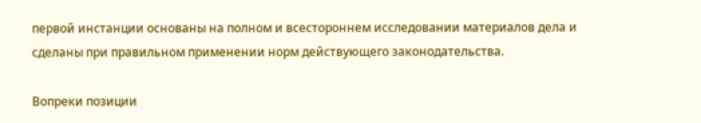первой инстанции основаны на полном и всестороннем исследовании материалов дела и сделаны при правильном применении норм действующего законодательства.

Вопреки позиции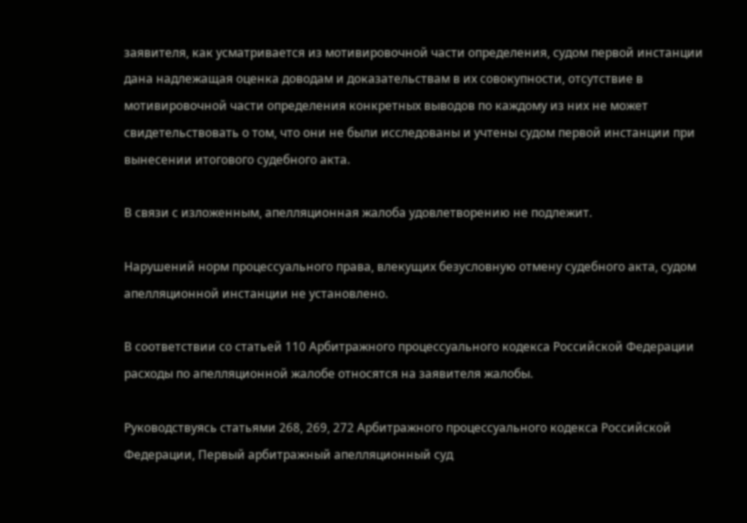заявителя, как усматривается из мотивировочной части определения, судом первой инстанции дана надлежащая оценка доводам и доказательствам в их совокупности, отсутствие в мотивировочной части определения конкретных выводов по каждому из них не может свидетельствовать о том, что они не были исследованы и учтены судом первой инстанции при вынесении итогового судебного акта.

В связи с изложенным, апелляционная жалоба удовлетворению не подлежит.

Нарушений норм процессуального права, влекущих безусловную отмену судебного акта, судом апелляционной инстанции не установлено.

В соответствии со статьей 110 Арбитражного процессуального кодекса Российской Федерации расходы по апелляционной жалобе относятся на заявителя жалобы.

Руководствуясь статьями 268, 269, 272 Арбитражного процессуального кодекса Российской Федерации, Первый арбитражный апелляционный суд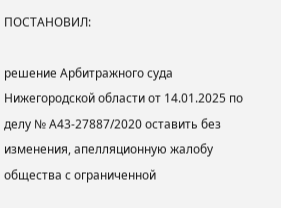ПОСТАНОВИЛ:

решение Арбитражного суда Нижегородской области от 14.01.2025 по делу № А43-27887/2020 оставить без изменения, апелляционную жалобу общества с ограниченной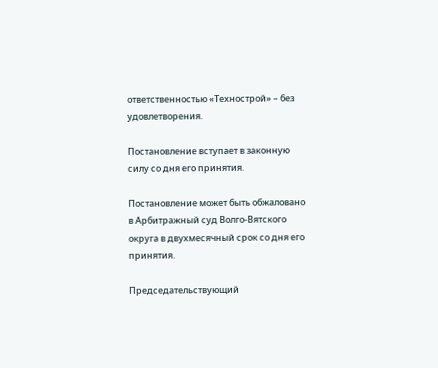ответственностью «Технострой» – без удовлетворения.

Постановление вступает в законную силу со дня его принятия.

Постановление может быть обжаловано в Арбитражный суд Волго-Вятского округа в двухмесячный срок со дня его принятия.

Председательствующий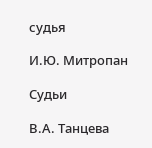судья

И.Ю. Митропан

Судьи

В.А. Танцева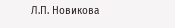Л.П. Новикова